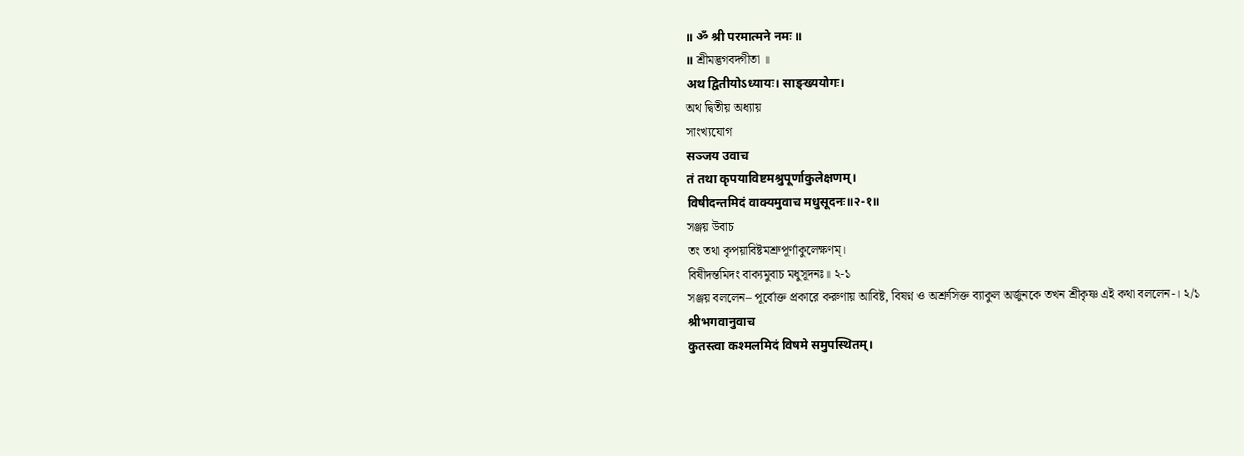॥ ॐ श्री परमात्मने नमः ॥
॥ শ্রীমদ্ভগবদ্গীতা ॥
अथ द्वितीयोऽध्यायः। साङ्ख्ययोगः।
অথ দ্বিতীয় অধ্যায়
সাংখ্যযোগ
सञ्जय उवाच
तं तथा कृपयाविष्टमश्रुपूर्णाकुलेक्षणम्।
विषीदन्तमिदं वाक्यमुवाच मधुसूदनः॥२-१॥
সঞ্জয় উবাচ
তং তথা কৃপয়াবিষ্টমশ্রুপূর্ণাকুলেক্ষণম্।
বিষীদন্তমিদং বাক্যমুবাচ মধুসূদনঃ॥ ২-১
সঞ্জয় বললেন– পূর্বোক্ত প্রকারে করুণায় আবিষ্ট, বিষণ্ন ও অশ্রুসিক্ত ব্যাকুল অর্জুনকে তখন শ্রীকৃষ্ণ এই কথা বললেন-। ২/১
श्रीभगवानुवाच
कुतस्त्वा कश्मलमिदं विषमे समुपस्थितम्।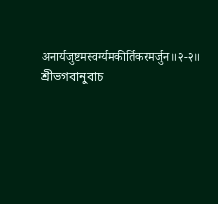अनार्यजुष्टमस्वर्ग्यमकीर्तिकरमर्जुन॥२-२॥
শ্রীভগবানুবাচ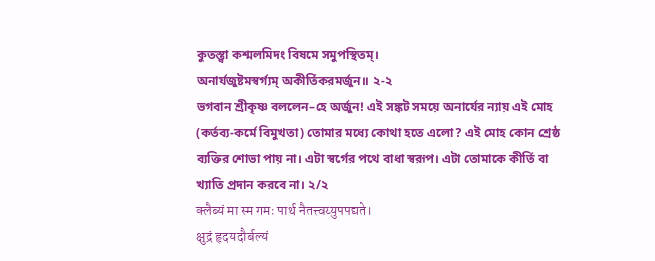কুতস্ত্বা কশ্মলমিদং বিষমে সমুপস্থিতম্।
অনার্যজুষ্টমস্বর্গ্যম্ অকীর্তিকরমর্জুন॥ ২-২
ভগবান শ্রীকৃষ্ণ বললেন–হে অর্জুন! এই সঙ্কট সময়ে অনার্যের ন্যায় এই মোহ (কর্তব্য-কর্মে বিমুখতা) তোমার মধ্যে কোথা হতে এলো? এই মোহ কোন শ্রেষ্ঠ ব্যক্তির শোভা পায় না। এটা স্বর্গের পথে বাধা স্বরূপ। এটা তোমাকে কীর্তি বা খ্যাতি প্রদান করবে না। ২/২
क्लैब्यं मा स्म गमः पार्थ नैतत्त्वय्युपपद्यते।
क्षुद्रं हृदयदौर्बल्यं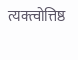त्यक्त्वोत्तिष्ठ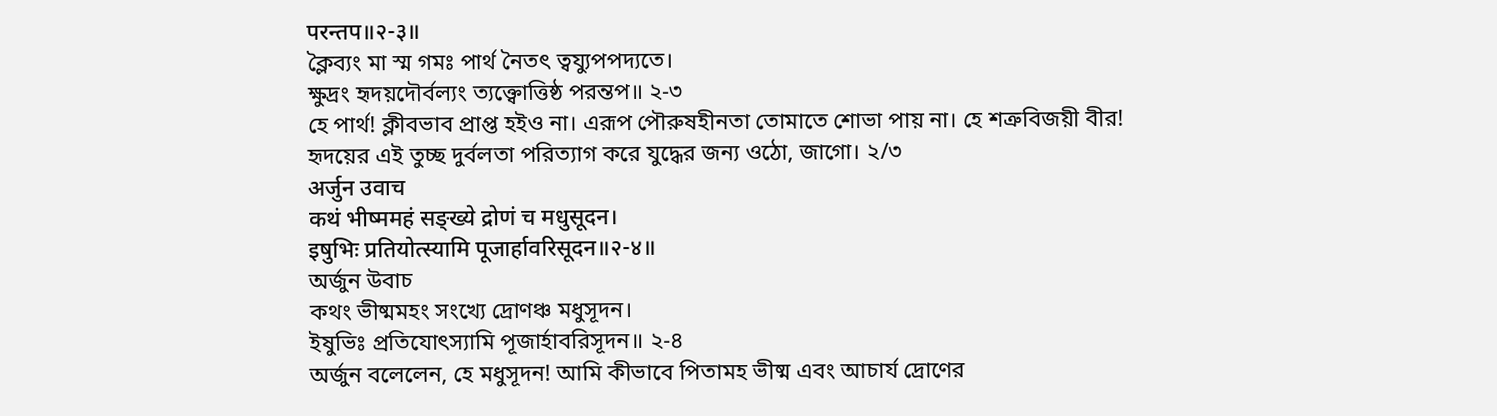परन्तप॥२-३॥
ক্লৈব্যং মা স্ম গমঃ পার্থ নৈতৎ ত্বয্যুপপদ্যতে।
ক্ষুদ্রং হৃদয়দৌর্বল্যং ত্যক্ত্বোত্তিষ্ঠ পরন্তপ॥ ২-৩
হে পার্থ! ক্লীবভাব প্রাপ্ত হইও না। এরূপ পৌরুষহীনতা তোমাতে শোভা পায় না। হে শত্রুবিজয়ী বীর! হৃদয়ের এই তুচ্ছ দুর্বলতা পরিত্যাগ করে যুদ্ধের জন্য ওঠো, জাগো। ২/৩
अर्जुन उवाच
कथं भीष्ममहं सङ्ख्ये द्रोणं च मधुसूदन।
इषुभिः प्रतियोत्स्यामि पूजार्हावरिसूदन॥२-४॥
অর্জুন উবাচ
কথং ভীষ্মমহং সংখ্যে দ্রোণঞ্চ মধুসূদন।
ইষুভিঃ প্রতিযোৎস্যামি পূজার্হাবরিসূদন॥ ২-৪
অর্জুন বলেলেন, হে মধুসূদন! আমি কীভাবে পিতামহ ভীষ্ম এবং আচার্য দ্রোণের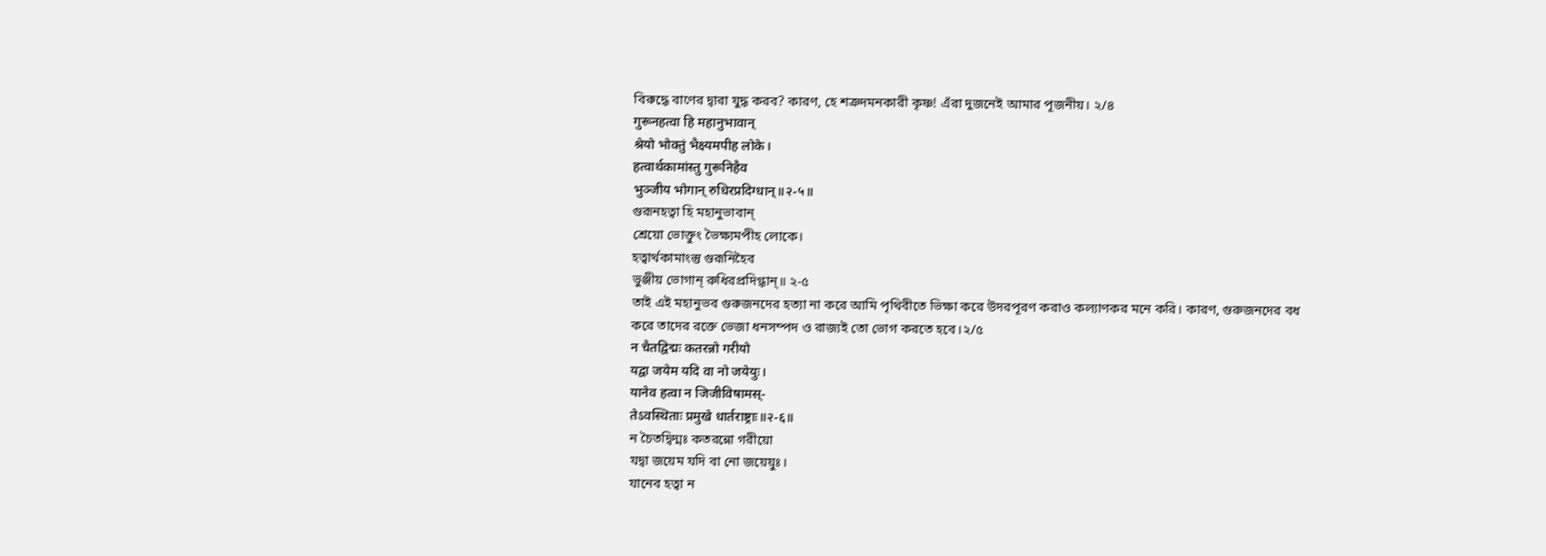বিরুদ্ধে বাণের দ্বারা যুদ্ধ করব? কারণ, হে শত্রুদমনকারী কৃষ্ণ! এঁরা দুজনেই আমার পূজনীয়। ২/৪
गुरूनहत्वा हि महानुभावान्
श्रेयो भोक्तुं भैक्ष्यमपीह लोके।
हत्वार्थकामांस्तु गुरूनिहैव
भुञ्जीय भोगान् रुधिरप्रदिग्धान्॥२-५॥
গুরূনহত্বা হি মহানুভাবান্
শ্রেয়ো ভোক্তুং ভৈক্ষ্যমপীহ লোকে।
হত্বার্থকামাংস্তু গুরূনিহৈব
ভুঞ্জীয় ভোগান্ রুধিরপ্রদিগ্ধান্॥ ২-৫
তাই এই মহানুভব গুরুজনদের হত্যা না করে আমি পৃথিবীতে ভিক্ষা করে উদরপূরণ করাও কল্যাণকর মনে করি। কারণ, গুরুজনদের বধ করে তাদের রক্তে ভেজা ধনসম্পদ ও রাজ্যই তো ভোগ করতে হবে।২/৫
न चैतद्विद्मः कतरन्नो गरीयो
यद्वा जयेम यदि वा नो जयेयुः।
यानेव हत्वा न जिजीविषामस्-
तेऽवस्थिताः प्रमुखे धार्तराष्ट्राः॥२-६॥
ন চৈতদ্বিদ্মঃ কতরন্নো গরীয়ো
যদ্বা জয়েম যদি বা নো জয়েয়ুঃ।
যানেব হত্বা ন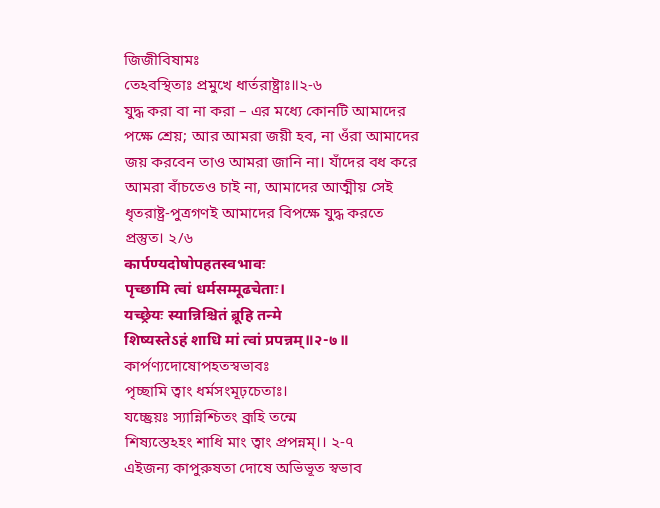জিজীবিষামঃ
তেঽবস্থিতাঃ প্রমুখে ধার্তরাষ্ট্রাঃ॥২-৬
যুদ্ধ করা বা না করা – এর মধ্যে কোনটি আমাদের পক্ষে শ্রেয়; আর আমরা জয়ী হব, না ওঁরা আমাদের জয় করবেন তাও আমরা জানি না। যাঁদের বধ করে আমরা বাঁচতেও চাই না, আমাদের আত্মীয় সেই ধৃতরাষ্ট্র-পুত্রগণই আমাদের বিপক্ষে যুদ্ধ করতে প্রস্তুত। ২/৬
कार्पण्यदोषोपहतस्वभावः
पृच्छामि त्वां धर्मसम्मूढचेताः।
यच्छ्रेयः स्यान्निश्चितं ब्रूहि तन्मे
शिष्यस्तेऽहं शाधि मां त्वां प्रपन्नम्॥२-७॥
কার্পণ্যদোষোপহতস্বভাবঃ
পৃচ্ছামি ত্বাং ধর্মসংমূঢ়চেতাঃ।
যচ্ছ্রেয়ঃ স্যান্নিশ্চিতং ব্রূহি তন্মে
শিষ্যস্তেঽহং শাধি মাং ত্বাং প্রপন্নম্।। ২-৭
এইজন্য কাপুরুষতা দোষে অভিভূত স্বভাব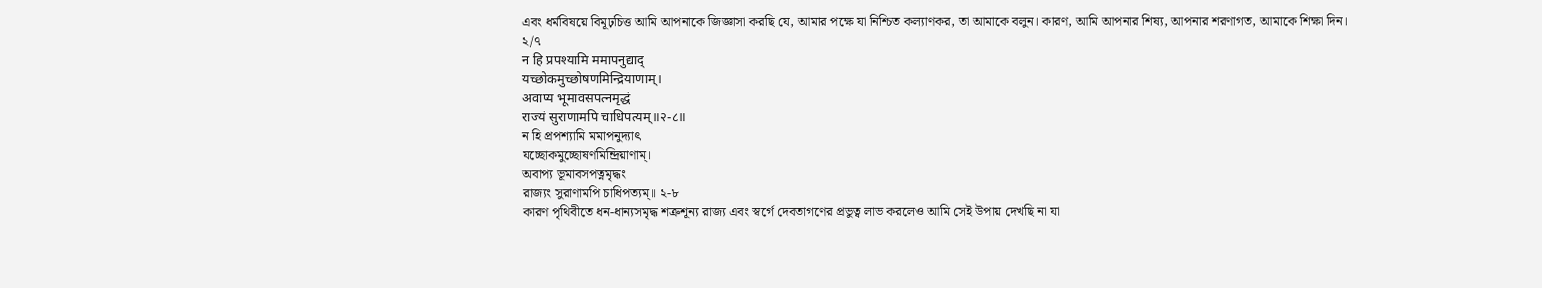এবং ধর্মবিষয়ে বিমূঢ়চিত্ত আমি আপনাকে জিজ্ঞাসা করছি যে, আমার পক্ষে যা নিশ্চিত কল্যাণকর, তা আমাকে বলুন। কারণ, আমি আপনার শিষ্য, আপনার শরণাগত, আমাকে শিক্ষা দিন। ২/৭
न हि प्रपश्यामि ममापनुद्याद्
यच्छोकमुच्छोषणमिन्द्रियाणाम्।
अवाप्य भूमावसपत्नमृद्धं
राज्यं सुराणामपि चाधिपत्यम्॥२-८॥
ন হি প্রপশ্যামি মমাপনুদ্যাৎ
যচ্ছোকমুচ্ছোষণমিন্দ্রিয়াণাম্।
অবাপ্য ভূমাবসপত্নমৃদ্ধং
রাজ্যং সুরাণামপি চাধিপত্যম্॥ ২-৮
কারণ পৃথিবীতে ধন-ধান্যসমৃদ্ধ শত্রুশূন্য রাজ্য এবং স্বর্গে দেবতাগণের প্রভুত্ব লাভ করলেও আমি সেই উপায় দেখছি না যা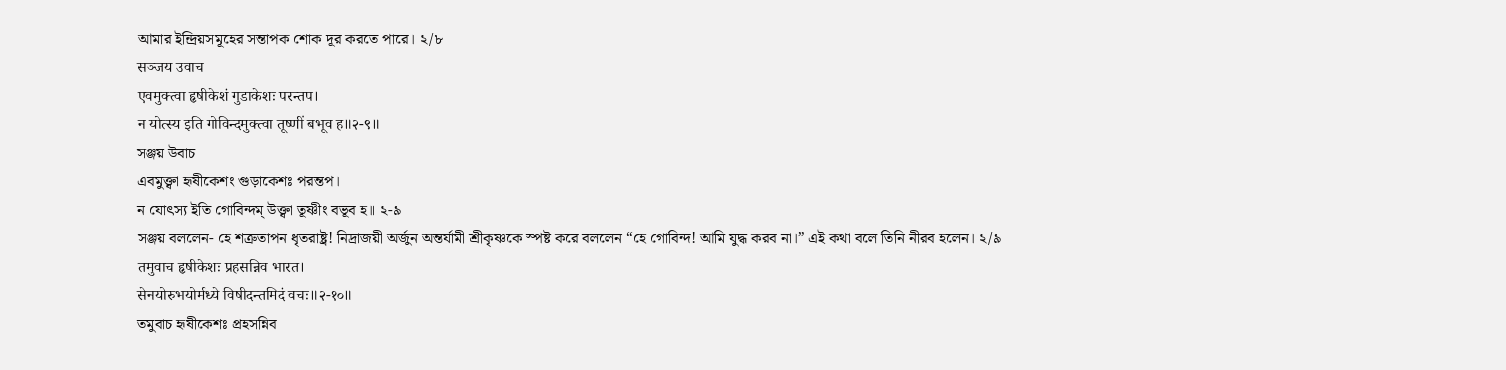আমার ইন্দ্রিয়সমূহের সন্তাপক শোক দূর করতে পারে। ২/৮
सञ्जय उवाच
एवमुक्त्वा हृषीकेशं गुडाकेशः परन्तप।
न योत्स्य इति गोविन्दमुक्त्वा तूष्णीं बभूव ह॥२-९॥
সঞ্জয় উবাচ
এবমুক্ত্বা হৃষীকেশং গুড়াকেশঃ পরন্তপ।
ন যোৎস্য ইতি গোবিন্দম্ উক্ত্বা তূষ্ণীং বভূব হ॥ ২-৯
সঞ্জয় বললেন- হে শত্রুতাপন ধৃতরাষ্ট্র! নিদ্রাজয়ী অর্জুন অন্তর্যামী শ্রীকৃষ্ণকে স্পষ্ট করে বললেন “হে গোবিন্দ! আমি যুদ্ধ করব না।” এই কথা বলে তিনি নীরব হলেন। ২/৯
तमुवाच हृषीकेशः प्रहसन्निव भारत।
सेनयोरुभयोर्मध्ये विषीदन्तमिदं वचः॥२-१०॥
তমুবাচ হৃষীকেশঃ প্রহসন্নিব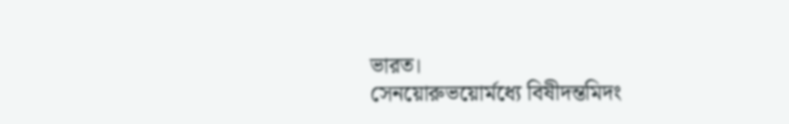ভারত।
সেনয়োরুভয়োর্মধ্যে বিষীদন্তমিদং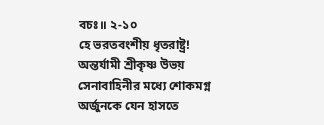বচঃ॥ ২-১০
হে ভরতবংশীয় ধৃতরাষ্ট্র! অন্তর্যামী শ্রীকৃষ্ণ উভয় সেনাবাহিনীর মধ্যে শোকমগ্ন অর্জুনকে যেন হাসতে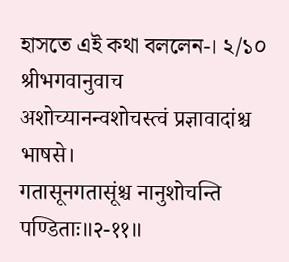হাসতে এই কথা বললেন-। ২/১০
श्रीभगवानुवाच
अशोच्यानन्वशोचस्त्वं प्रज्ञावादांश्च भाषसे।
गतासूनगतासूंश्च नानुशोचन्ति पण्डिताः॥२-११॥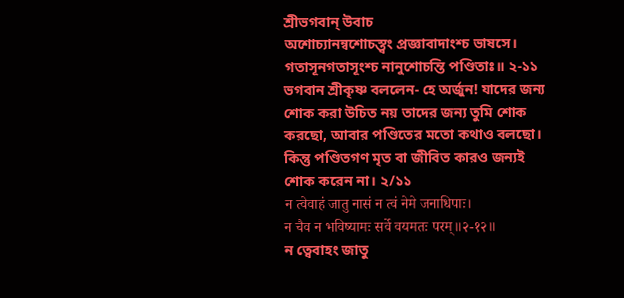শ্রীভগবান্ উবাচ
অশোচ্যানন্বশোচস্ত্বং প্রজ্ঞাবাদাংশ্চ ভাষসে।
গতাসূনগতাসূংশ্চ নানুশোচন্তি পণ্ডিতাঃ॥ ২-১১
ভগবান শ্রীকৃষ্ণ বললেন- হে অর্জুন! যাদের জন্য শোক করা উচিত নয় তাদের জন্য তুমি শোক করছো, আবার পণ্ডিতের মতো কথাও বলছো। কিন্তু পণ্ডিতগণ মৃত বা জীবিত কারও জন্যই শোক করেন না। ২/১১
न त्वेवाहं जातु नासं न त्वं नेमे जनाधिपाः।
न चैव न भविष्यामः सर्वे वयमतः परम्॥२-१२॥
ন ত্বেবাহং জাতু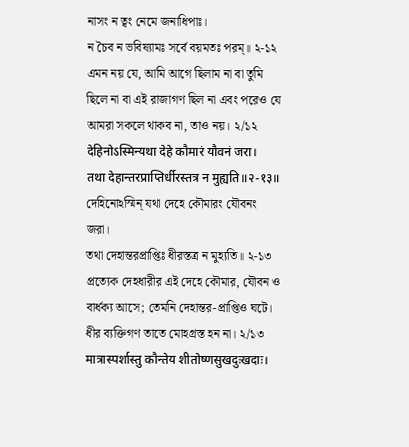নাসং ন ত্বং নেমে জনাধিপাঃ।
ন চৈব ন ভবিষ্যামঃ সর্বে বয়মতঃ পরম্॥ ২-১২
এমন নয় যে, আমি আগে ছিলাম না বা তুমি ছিলে না বা এই রাজাগণ ছিল না এবং পরেও যে আমরা সকলে থাকব না, তাও নয়। ২/১২
देहिनोऽस्मिन्यथा देहे कौमारं यौवनं जरा।
तथा देहान्तरप्राप्तिर्धीरस्तत्र न मुह्यति॥२-१३॥
দেহিনোঽস্মিন্ যথা দেহে কৌমারং যৌবনং জরা।
তথা দেহান্তরপ্রাপ্তিঃ ধীরস্তত্র ন মুহ্যতি॥ ২-১৩
প্রত্যেক দেহধারীর এই দেহে কৌমার, যৌবন ও বার্ধক্য আসে; তেমনি দেহান্তর-প্রাপ্তিও ঘটে। ধীর ব্যক্তিগণ তাতে মোহগ্রস্ত হন না। ২/১৩
मात्रास्पर्शास्तु कौन्तेय शीतोष्णसुखदुःखदाः।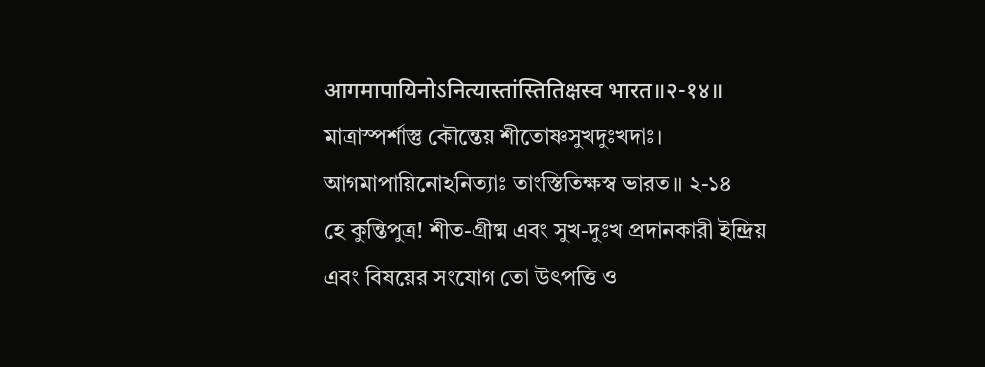आगमापायिनोऽनित्यास्तांस्तितिक्षस्व भारत॥२-१४॥
মাত্রাস্পর্শাস্তু কৌন্তেয় শীতোষ্ণসুখদুঃখদাঃ।
আগমাপায়িনোঽনিত্যাঃ তাংস্তিতিক্ষস্ব ভারত॥ ২-১৪
হে কুন্তিপুত্র! শীত-গ্রীষ্ম এবং সুখ-দুঃখ প্রদানকারী ইন্দ্রিয় এবং বিষয়ের সংযোগ তো উৎপত্তি ও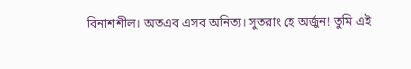বিনাশশীল। অতএব এসব অনিত্য। সুতরাং হে অর্জুন! তুমি এই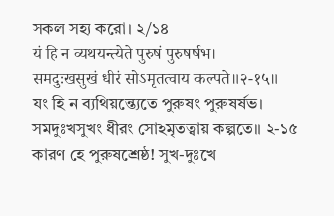সকল সহ্য করো। ২/১৪
यं हि न व्यथयन्त्येते पुरुषं पुरुषर्षभ।
समदुःखसुखं धीरं सोऽमृतत्वाय कल्पते॥२-१५॥
যং হি ন ব্যথিয়ন্ত্যেতে পুরুষং পুরুষর্ষভ।
সমদুঃখসুখং ধীরং সোঽমৃতত্বায় কল্পতে॥ ২-১৫
কারণ হে পুরুষশ্রেষ্ঠ! সুখ-দুঃখে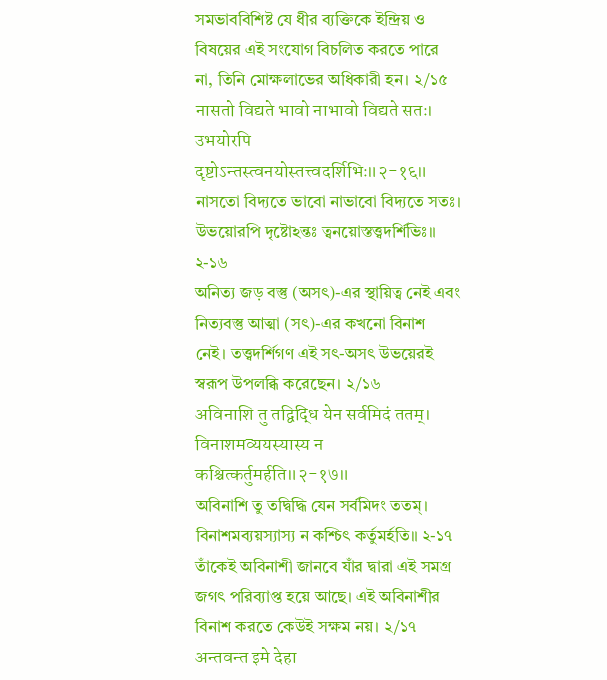সমভাববিশিষ্ট যে ধীর ব্যক্তিকে ইন্দ্রিয় ও বিষয়ের এই সংযোগ বিচলিত করতে পারে না, তিনি মোক্ষলাভের অধিকারী হন। ২/১৫
नासतो विद्यते भावो नाभावो विद्यते सतः।
उभयोरपि दृष्टोऽन्तस्त्वनयोस्तत्त्वदर्शिभिः॥२-१६॥
নাসতো বিদ্যতে ভাবো নাভাবো বিদ্যতে সতঃ।
উভয়োরপি দৃষ্টোঽন্তঃ ত্বনয়োস্তত্ত্বদর্শিভিঃ॥ ২-১৬
অনিত্য জড় বস্তু (অসৎ)-এর স্থায়িত্ব নেই এবং নিত্যবস্তু আত্মা (সৎ)-এর কখনো বিনাশ নেই। তত্ত্বদর্শিগণ এই সৎ-অসৎ উভয়েরই স্বরূপ উপলব্ধি করেছেন। ২/১৬
अविनाशि तु तद्विद्धि येन सर्वमिदं ततम्।
विनाशमव्ययस्यास्य न कश्चित्कर्तुमर्हति॥२-१७॥
অবিনাশি তু তদ্বিদ্ধি যেন সর্বমিদং ততম্।
বিনাশমব্যয়স্যাস্য ন কশ্চিৎ কর্তুমর্হতি॥ ২-১৭
তাঁকেই অবিনাশী জানবে যাঁর দ্বারা এই সমগ্র জগৎ পরিব্যাপ্ত হয়ে আছে। এই অবিনাশীর বিনাশ করতে কেউই সক্ষম নয়। ২/১৭
अन्तवन्त इमे देहा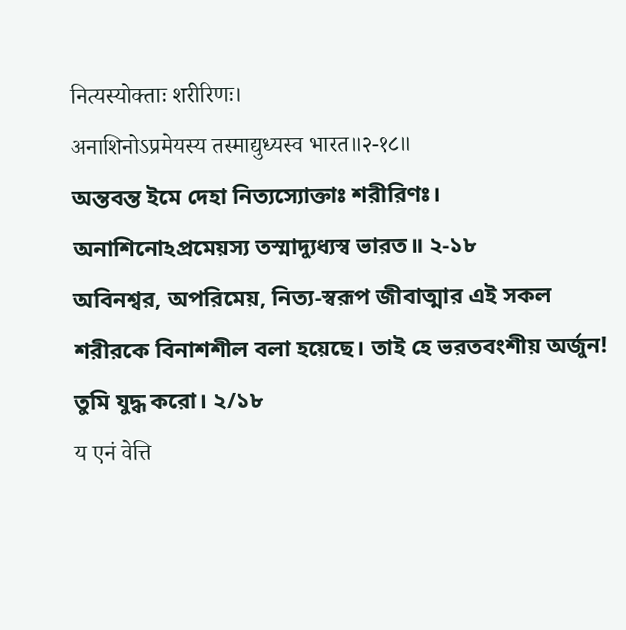नित्यस्योक्ताः शरीरिणः।
अनाशिनोऽप्रमेयस्य तस्माद्युध्यस्व भारत॥२-१८॥
অন্তবন্ত ইমে দেহা নিত্যস্যোক্তাঃ শরীরিণঃ।
অনাশিনোঽপ্রমেয়স্য তস্মাদ্যুধ্যস্ব ভারত॥ ২-১৮
অবিনশ্বর, অপরিমেয়, নিত্য-স্বরূপ জীবাত্মার এই সকল শরীরকে বিনাশশীল বলা হয়েছে। তাই হে ভরতবংশীয় অর্জুন! তুমি যুদ্ধ করো। ২/১৮
य एनं वेत्ति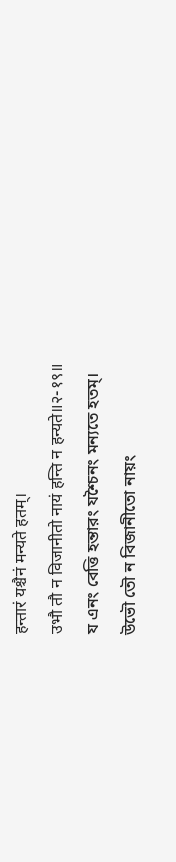हन्तारं यश्चैनं मन्यते हतम्।
उभौ तौ न विजानीतो नायं हन्ति न हन्यते॥२-१९॥
য এনং বেত্তি হন্তারং যশ্চৈনং মন্যতে হতম্।
উভৌ তৌ ন বিজানীতো নায়ং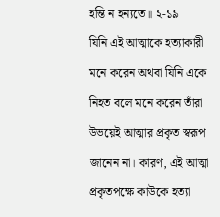হন্তি ন হন্যতে॥ ২-১৯
যিনি এই আত্মাকে হত্যাকারী মনে করেন অথবা যিনি একে নিহত বলে মনে করেন তাঁরা উভয়েই আত্মার প্রকৃত স্বরূপ জানেন না। কারণ, এই আত্মা প্রকৃতপক্ষে কাউকে হত্যা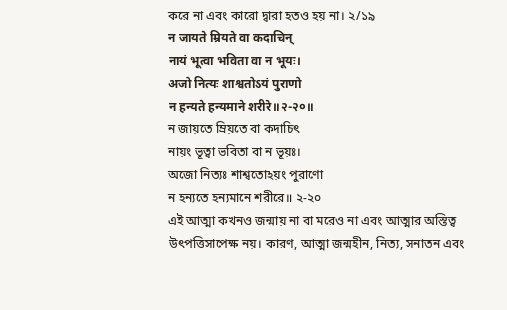করে না এবং কারো দ্বারা হতও হয় না। ২/১৯
न जायते म्रियते वा कदाचिन्
नायं भूत्वा भविता वा न भूयः।
अजो नित्यः शाश्वतोऽयं पुराणो
न हन्यते हन्यमाने शरीरे॥२-२०॥
ন জায়তে ম্রিয়তে বা কদাচিৎ
নায়ং ভূত্বা ভবিতা বা ন ভূয়ঃ।
অজো নিত্যঃ শাশ্বতোঽয়ং পুরাণো
ন হন্যতে হন্যমানে শরীরে॥ ২-২০
এই আত্মা কখনও জন্মায় না বা মরেও না এবং আত্মার অস্তিত্ব উৎপত্তিসাপেক্ষ নয়। কারণ, আত্মা জন্মহীন, নিত্য, সনাতন এবং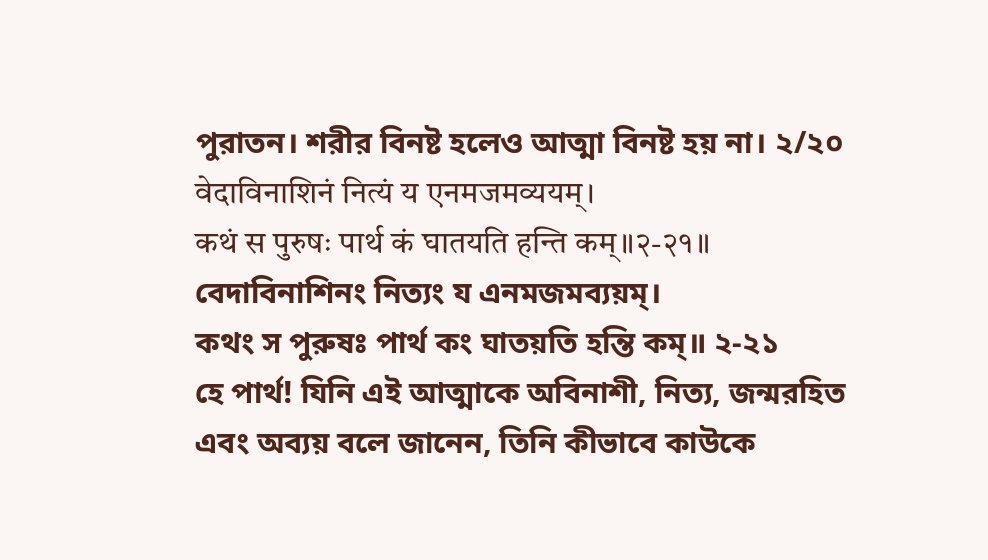পুরাতন। শরীর বিনষ্ট হলেও আত্মা বিনষ্ট হয় না। ২/২০
वेदाविनाशिनं नित्यं य एनमजमव्ययम्।
कथं स पुरुषः पार्थ कं घातयति हन्ति कम्॥२-२१॥
বেদাবিনাশিনং নিত্যং য এনমজমব্যয়ম্।
কথং স পুরুষঃ পার্থ কং ঘাতয়তি হন্তি কম্॥ ২-২১
হে পার্থ! যিনি এই আত্মাকে অবিনাশী, নিত্য, জন্মরহিত এবং অব্যয় বলে জানেন, তিনি কীভাবে কাউকে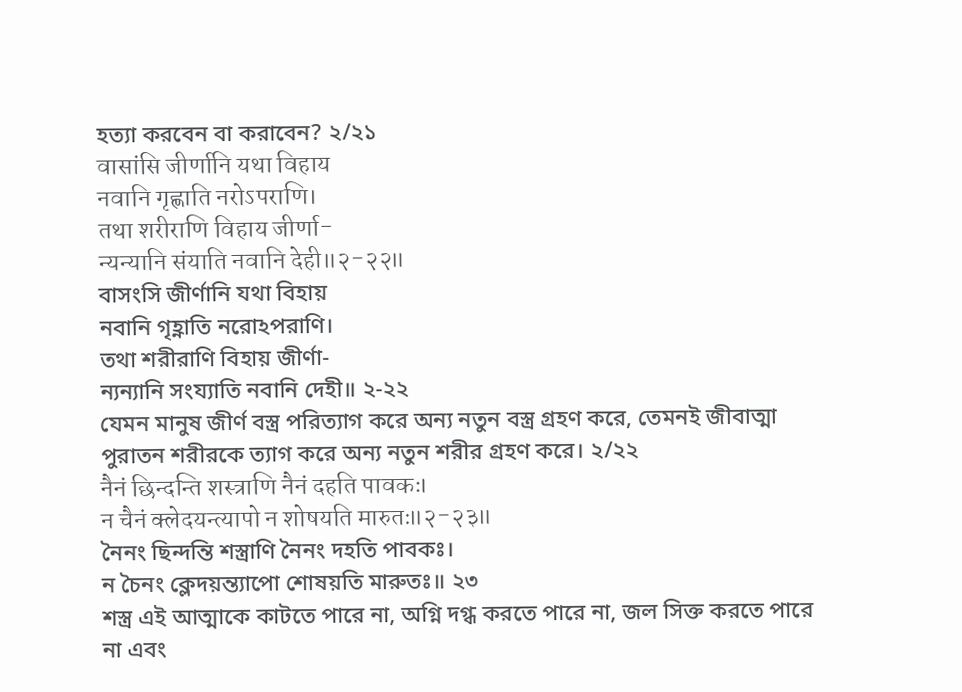হত্যা করবেন বা করাবেন? ২/২১
वासांसि जीर्णानि यथा विहाय
नवानि गृह्णाति नरोऽपराणि।
तथा शरीराणि विहाय जीर्णा-
न्यन्यानि संयाति नवानि देही॥२-२२॥
বাসংসি জীর্ণানি যথা বিহায়
নবানি গৃহ্ণাতি নরোঽপরাণি।
তথা শরীরাণি বিহায় জীর্ণা-
ন্যন্যানি সংয্যাতি নবানি দেহী॥ ২-২২
যেমন মানুষ জীর্ণ বস্ত্র পরিত্যাগ করে অন্য নতুন বস্ত্র গ্রহণ করে, তেমনই জীবাত্মা পুরাতন শরীরকে ত্যাগ করে অন্য নতুন শরীর গ্রহণ করে। ২/২২
नैनं छिन्दन्ति शस्त्राणि नैनं दहति पावकः।
न चैनं क्लेदयन्त्यापो न शोषयति मारुतः॥२-२३॥
নৈনং ছিন্দন্তি শস্ত্রাণি নৈনং দহতি পাবকঃ।
ন চৈনং ক্লেদয়ন্ত্যাপো শোষয়তি মারুতঃ॥ ২৩
শস্ত্র এই আত্মাকে কাটতে পারে না, অগ্নি দগ্ধ করতে পারে না, জল সিক্ত করতে পারে না এবং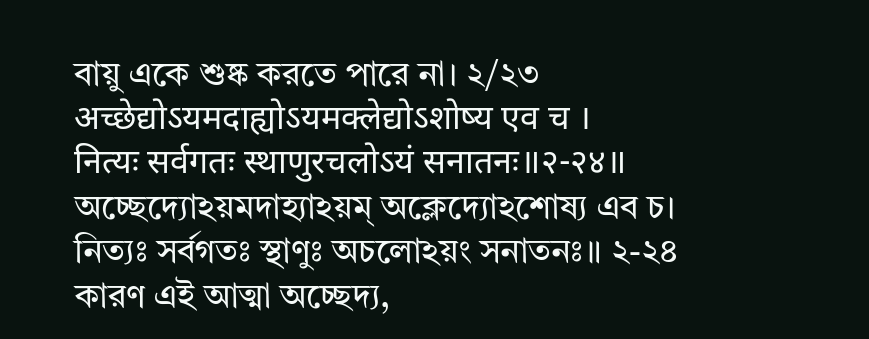বায়ু একে শুষ্ক করতে পারে না। ২/২৩
अच्छेद्योऽयमदाह्योऽयमक्लेद्योऽशोष्य एव च ।
नित्यः सर्वगतः स्थाणुरचलोऽयं सनातनः॥२-२४॥
অচ্ছেদ্যোঽয়মদাহ্যাঽয়ম্ অক্লেদ্যোঽশোষ্য এব চ।
নিত্যঃ সর্বগতঃ স্থাণুঃ অচলোঽয়ং সনাতনঃ॥ ২-২৪
কারণ এই আত্মা অচ্ছেদ্য,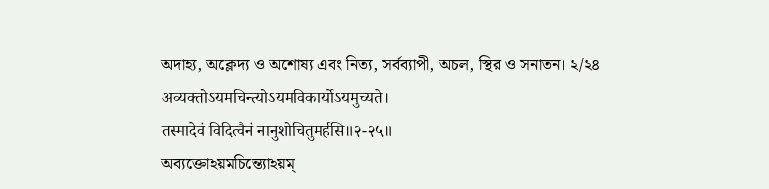অদাহ্য, অক্লেদ্য ও অশোষ্য এবং নিত্য, সর্বব্যাপী, অচল, স্থির ও সনাতন। ২/২৪
अव्यक्तोऽयमचिन्त्योऽयमविकार्योऽयमुच्यते।
तस्मादेवं विदित्वैनं नानुशोचितुमर्हसि॥२-२५॥
অব্যক্তোঽয়মচিন্ত্যোঽয়ম্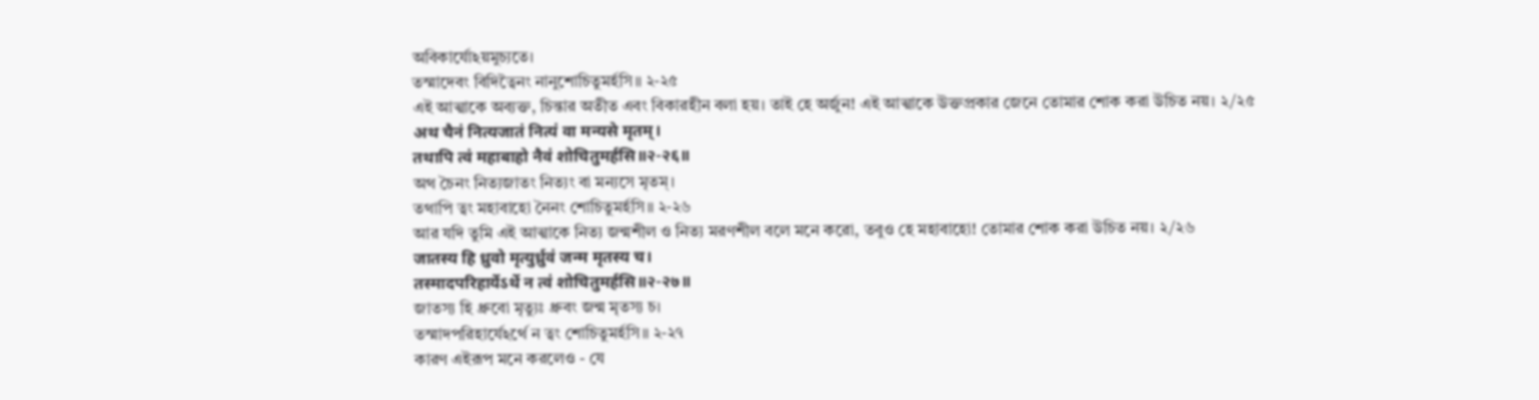অবিকার্যোঽয়মুচ্যতে।
তস্মাদেবং বিদিত্বৈনং নানুশোচিতুমর্হসি॥ ২-২৫
এই আত্মাকে অব্যক্ত, চিন্তার অতীত এবং বিকারহীন বলা হয়। তাই হে অর্জুন! এই আত্মাকে উক্তপ্রকার জেনে তোমার শোক করা উচিত নয়। ২/২৫
अथ चैनं नित्यजातं नित्यं वा मन्यसे मृतम्।
तथापि त्वं महाबाहो नैवं शोचितुमर्हसि॥२-२६॥
অথ চৈনং নিত্যজাতং নিত্যং বা মন্যসে মৃতম্।
তথাপি ত্বং মহাবাহো নৈনং শোচিতুমর্হসি॥ ২-২৬
আর যদি তুমি এই আত্মাকে নিত্য জন্মশীল ও নিত্য মরণশীল বলে মনে করো, তবুও হে মহাবাহো! তোমার শোক করা উচিত নয়। ২/২৬
जातस्य हि ध्रुवो मृत्युर्ध्रुवं जन्म मृतस्य च।
तस्मादपरिहार्येऽर्थे न त्वं शोचितुमर्हसि॥२-२७॥
জাতস্য হি ধ্রুবো মৃত্যুঃ ধ্রুবং জন্ম মৃতস্য চ।
তস্মাদপরিহার্যেঽর্থে ন ত্বং শোচিতুমর্হসি॥ ২-২৭
কারণ এইরূপ মনে করলেও - যে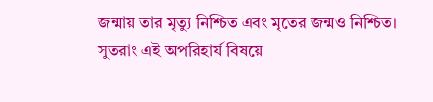জন্মায় তার মৃত্যু নিশ্চিত এবং মৃতের জন্মও নিশ্চিত। সুতরাং এই অপরিহার্য বিষয়ে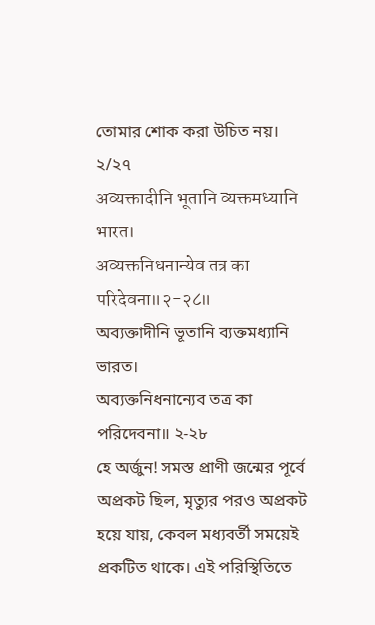তোমার শোক করা উচিত নয়। ২/২৭
अव्यक्तादीनि भूतानि व्यक्तमध्यानि भारत।
अव्यक्तनिधनान्येव तत्र का परिदेवना॥२-२८॥
অব্যক্তাদীনি ভূতানি ব্যক্তমধ্যানি ভারত।
অব্যক্তনিধনান্যেব তত্র কা পরিদেবনা॥ ২-২৮
হে অর্জুন! সমস্ত প্রাণী জন্মের পূর্বে অপ্রকট ছিল, মৃত্যুর পরও অপ্রকট হয়ে যায়, কেবল মধ্যবর্তী সময়েই প্রকটিত থাকে। এই পরিস্থিতিতে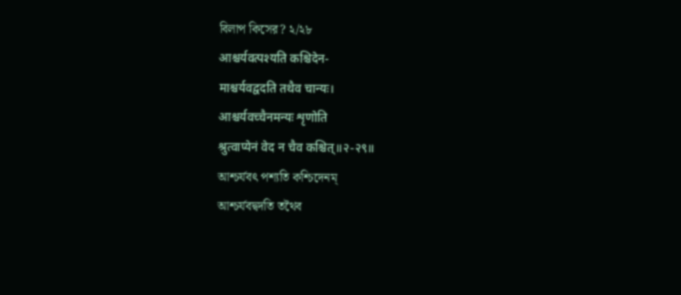বিলাপ কিসের? ২/২৮
आश्चर्यवत्पश्यति कश्चिदेन-
माश्चर्यवद्वदति तथैव चान्यः।
आश्चर्यवच्चैनमन्यः शृणोति
श्रुत्वाप्येनं वेद न चैव कश्चित्॥२-२९॥
আশ্চর্যবৎ পশ্যতি কশ্চিদেনম্
আশ্চর্যবদ্বদতি তথৈব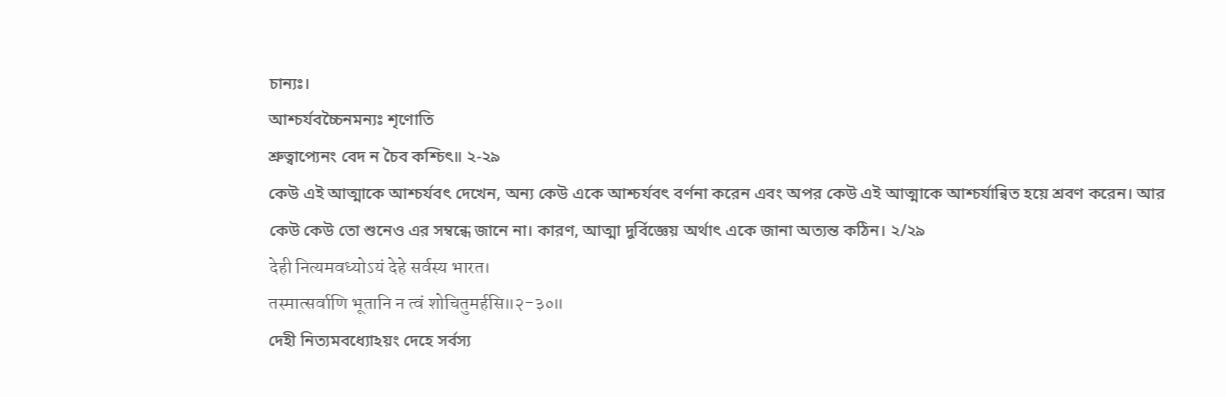চান্যঃ।
আশ্চর্যবচ্চৈনমন্যঃ শৃণোতি
শ্রুত্বাপ্যেনং বেদ ন চৈব কশ্চিৎ॥ ২-২৯
কেউ এই আত্মাকে আশ্চর্যবৎ দেখেন, অন্য কেউ একে আশ্চর্যবৎ বর্ণনা করেন এবং অপর কেউ এই আত্মাকে আশ্চর্যান্বিত হয়ে শ্রবণ করেন। আর কেউ কেউ তো শুনেও এর সম্বন্ধে জানে না। কারণ, আত্মা দুর্বিজ্ঞেয় অর্থাৎ একে জানা অত্যন্ত কঠিন। ২/২৯
देही नित्यमवध्योऽयं देहे सर्वस्य भारत।
तस्मात्सर्वाणि भूतानि न त्वं शोचितुमर्हसि॥२-३०॥
দেহী নিত্যমবধ্যোঽয়ং দেহে সর্বস্য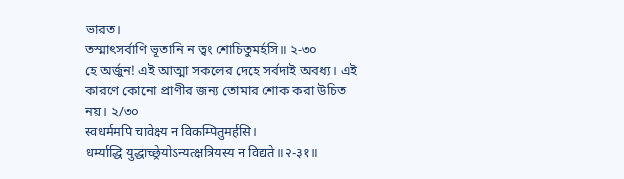ভারত।
তস্মাৎসর্বাণি ভূতানি ন ত্বং শোচিতুমর্হসি॥ ২-৩০
হে অর্জুন! এই আত্মা সকলের দেহে সর্বদাই অবধ্য। এই কারণে কোনো প্রাণীর জন্য তোমার শোক করা উচিত নয়। ২/৩০
स्वधर्ममपि चावेक्ष्य न विकम्पितुमर्हसि।
धर्म्याद्धि युद्धाच्छ्रेयोऽन्यत्क्षत्रियस्य न विद्यते॥२-३१॥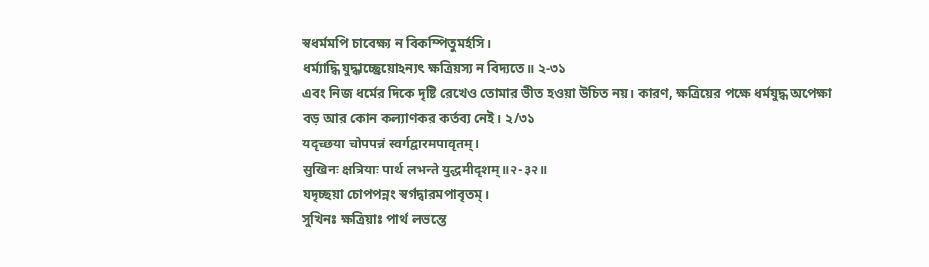স্বধর্মমপি চাবেক্ষ্য ন বিকম্পিতুমর্হসি।
ধর্ম্যাদ্ধি যুদ্ধাচ্ছ্রেয়োঽন্যৎ ক্ষত্রিয়স্য ন বিদ্যতে॥ ২-৩১
এবং নিজ ধর্মের দিকে দৃষ্টি রেখেও তোমার ভীত হওয়া উচিত নয়। কারণ, ক্ষত্রিয়ের পক্ষে ধর্মযুদ্ধ অপেক্ষা বড় আর কোন কল্যাণকর কর্তব্য নেই। ২/৩১
यदृच्छया चोपपन्नं स्वर्गद्वारमपावृतम्।
सुखिनः क्षत्रियाः पार्थ लभन्ते युद्धमीदृशम्॥२-३२॥
যদৃচ্ছয়া চোপপন্নং স্বর্গদ্বারমপাবৃতম্।
সুখিনঃ ক্ষত্রিয়াঃ পার্থ লভন্তে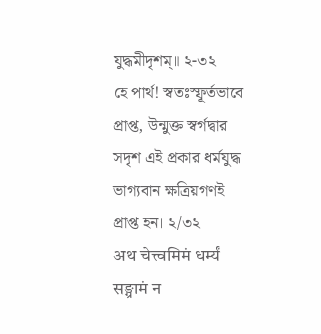যুদ্ধমীদৃশম্॥ ২-৩২
হে পার্থ! স্বতঃস্ফূর্তভাবে প্রাপ্ত, উন্মুক্ত স্বর্গদ্বার সদৃশ এই প্রকার ধর্মযুদ্ধ ভাগ্যবান ক্ষত্রিয়গণই প্রাপ্ত হন। ২/৩২
अथ चेत्त्वमिमं धर्म्यं सङ्ग्रामं न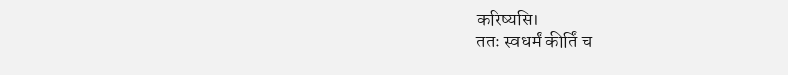करिष्यसि।
ततः स्वधर्मं कीर्तिं च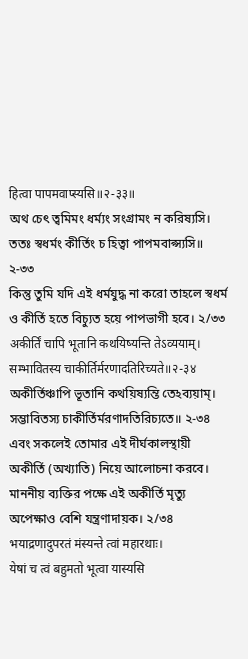हित्वा पापमवाप्स्यसि॥२-३३॥
অথ চেৎ ত্বমিমং ধর্ম্যং সংগ্রামং ন করিষ্যসি।
ততঃ স্বধর্মং কীর্তিং চ হিত্বা পাপমবাপ্স্যসি॥ ২-৩৩
কিন্তু তুমি যদি এই ধর্মযুদ্ধ না করো তাহলে স্বধর্ম ও কীর্তি হতে বিচ্যুত হয়ে পাপভাগী হবে। ২/৩৩
अकीर्तिं चापि भूतानि कथयिष्यन्ति तेऽव्ययाम्।
सम्भावितस्य चाकीर्तिर्मरणादतिरिच्यते॥२-३४
অকীর্তিঞ্চাপি ভূতানি কথয়িষ্যন্তি তেঽব্যয়াম্।
সম্ভাবিতস্য চাকীর্তির্মরণাদতিরিচ্যতে॥ ২-৩৪
এবং সকলেই তোমার এই দীর্ঘকালস্থায়ী অকীর্তি (অখ্যাতি) নিয়ে আলোচনা করবে। মাননীয় ব্যক্তির পক্ষে এই অকীর্তি মৃত্যু অপেক্ষাও বেশি যন্ত্রণাদায়ক। ২/৩৪
भयाद्रणादुपरतं मंस्यन्ते त्वां महारथाः।
येषां च त्वं बहुमतो भूत्वा यास्यसि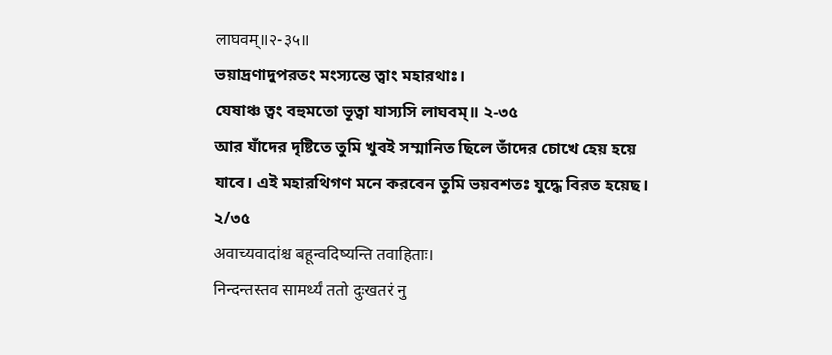लाघवम्॥२-३५॥
ভয়াদ্রণাদুপরতং মংস্যন্তে ত্বাং মহারথাঃ।
যেষাঞ্চ ত্বং বহুমতো ভূত্বা যাস্যসি লাঘবম্॥ ২-৩৫
আর যাঁদের দৃষ্টিতে তুমি খুবই সম্মানিত ছিলে তাঁদের চোখে হেয় হয়ে যাবে। এই মহারথিগণ মনে করবেন তুমি ভয়বশতঃ যুদ্ধে বিরত হয়েছ। ২/৩৫
अवाच्यवादांश्च बहून्वदिष्यन्ति तवाहिताः।
निन्दन्तस्तव सामर्थ्यं ततो दुःखतरं नु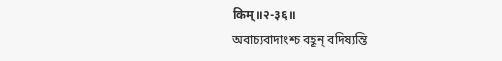किम्॥२-३६॥
অবাচ্যবাদাংশ্চ বহূন্ বদিষ্যন্তি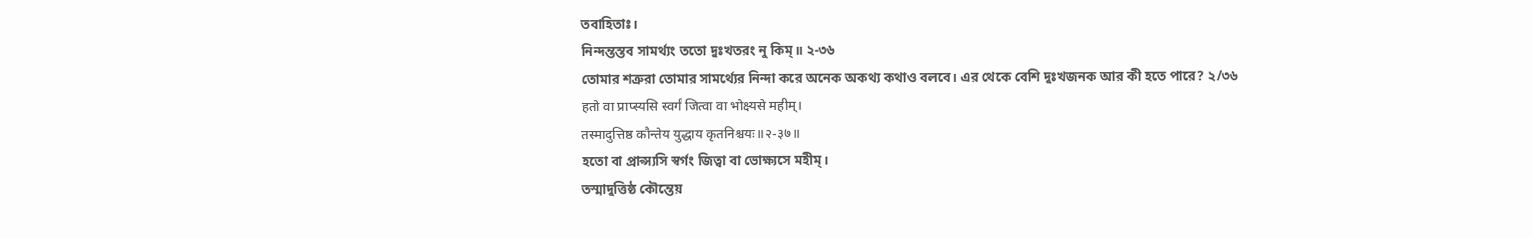তবাহিতাঃ।
নিন্দন্তস্তব সামর্থ্যং ততো দুঃখতরং নু কিম্॥ ২-৩৬
তোমার শত্রুরা তোমার সামর্থ্যের নিন্দা করে অনেক অকথ্য কথাও বলবে। এর থেকে বেশি দুঃখজনক আর কী হতে পারে? ২/৩৬
हतो वा प्राप्स्यसि स्वर्गं जित्वा वा भोक्ष्यसे महीम्।
तस्मादुत्तिष्ठ कौन्तेय युद्धाय कृतनिश्चयः॥२-३७॥
হতো বা প্রাপ্স্যসি স্বর্গং জিত্বা বা ভোক্ষ্যসে মহীম্।
তস্মাদুত্তিষ্ঠ কৌন্তেয়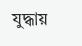যুদ্ধায়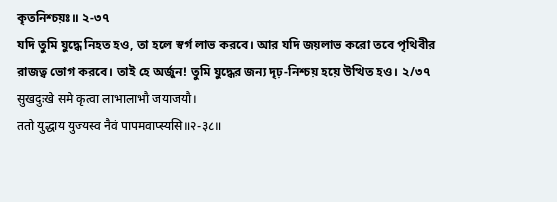কৃতনিশ্চয়ঃ॥ ২-৩৭
যদি তুমি যুদ্ধে নিহত হও, তা হলে স্বর্গ লাভ করবে। আর যদি জয়লাভ করো তবে পৃথিবীর রাজত্ব ভোগ করবে। তাই হে অর্জুন! তুমি যুদ্ধের জন্য দৃঢ়-নিশ্চয় হয়ে উত্থিত হও। ২/৩৭
सुखदुःखे समे कृत्वा लाभालाभौ जयाजयौ।
ततो युद्धाय युज्यस्व नैवं पापमवाप्स्यसि॥२-३८॥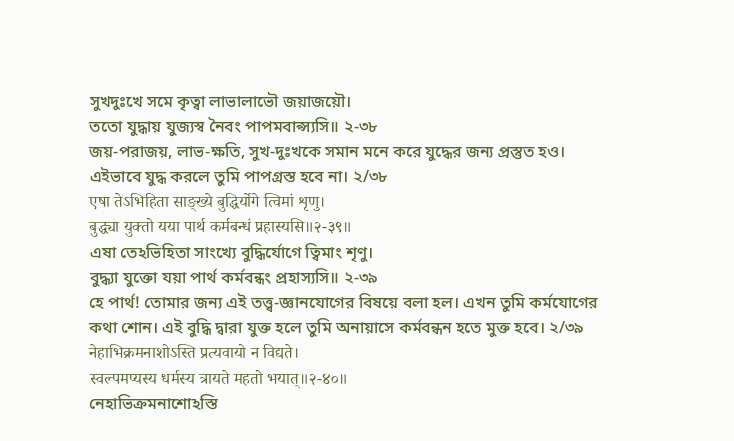সুখদুঃখে সমে কৃত্বা লাভালাভৌ জয়াজয়ৌ।
ততো যুদ্ধায় যুজ্যস্ব নৈবং পাপমবাপ্স্যসি॥ ২-৩৮
জয়-পরাজয়, লাভ-ক্ষতি, সুখ-দুঃখকে সমান মনে করে যুদ্ধের জন্য প্রস্তুত হও। এইভাবে যুদ্ধ করলে তুমি পাপগ্রস্ত হবে না। ২/৩৮
एषा तेऽभिहिता साङ्ख्ये बुद्धिर्योगे त्विमां शृणु।
बुद्ध्या युक्तो यया पार्थ कर्मबन्धं प्रहास्यसि॥२-३९॥
এষা তেঽভিহিতা সাংখ্যে বুদ্ধির্যোগে ত্বিমাং শৃণু।
বুদ্ধ্যা যুক্তো যয়া পার্থ কর্মবন্ধং প্রহাস্যসি॥ ২-৩৯
হে পার্থ! তোমার জন্য এই তত্ত্ব-জ্ঞানযোগের বিষয়ে বলা হল। এখন তুমি কর্মযোগের কথা শোন। এই বুদ্ধি দ্বারা যুক্ত হলে তুমি অনায়াসে কর্মবন্ধন হতে মুক্ত হবে। ২/৩৯
नेहाभिक्रमनाशोऽस्ति प्रत्यवायो न विद्यते।
स्वल्पमप्यस्य धर्मस्य त्रायते महतो भयात्॥२-४०॥
নেহাভিক্রমনাশোঽস্তি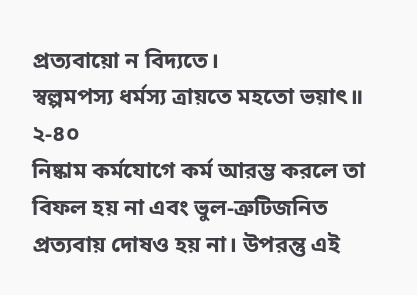প্রত্যবায়ো ন বিদ্যতে।
স্বল্পমপস্য ধর্মস্য ত্রায়তে মহতো ভয়াৎ॥ ২-৪০
নিষ্কাম কর্মযোগে কর্ম আরম্ভ করলে তা বিফল হয় না এবং ভুল-ত্রুটিজনিত প্রত্যবায় দোষও হয় না। উপরন্তু এই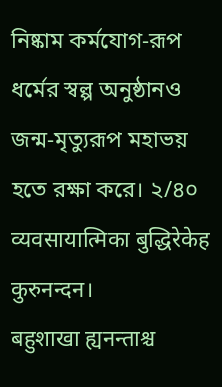নিষ্কাম কর্মযোগ-রূপ ধর্মের স্বল্প অনুষ্ঠানও জন্ম-মৃত্যুরূপ মহাভয় হতে রক্ষা করে। ২/৪০
व्यवसायात्मिका बुद्धिरेकेह कुरुनन्दन।
बहुशाखा ह्यनन्ताश्च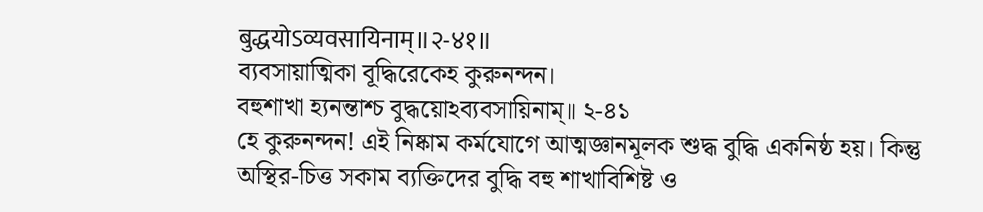बुद्धयोऽव्यवसायिनाम्॥२-४१॥
ব্যবসায়াত্মিকা বূদ্ধিরেকেহ কুরুনন্দন।
বহুশাখা হ্যনন্তাশ্চ বুদ্ধয়োঽব্যবসায়িনাম্॥ ২-৪১
হে কুরুনন্দন! এই নিষ্কাম কর্মযোগে আত্মজ্ঞানমূলক শুদ্ধ বুদ্ধি একনিষ্ঠ হয়। কিন্তু অস্থির-চিত্ত সকাম ব্যক্তিদের বুদ্ধি বহু শাখাবিশিষ্ট ও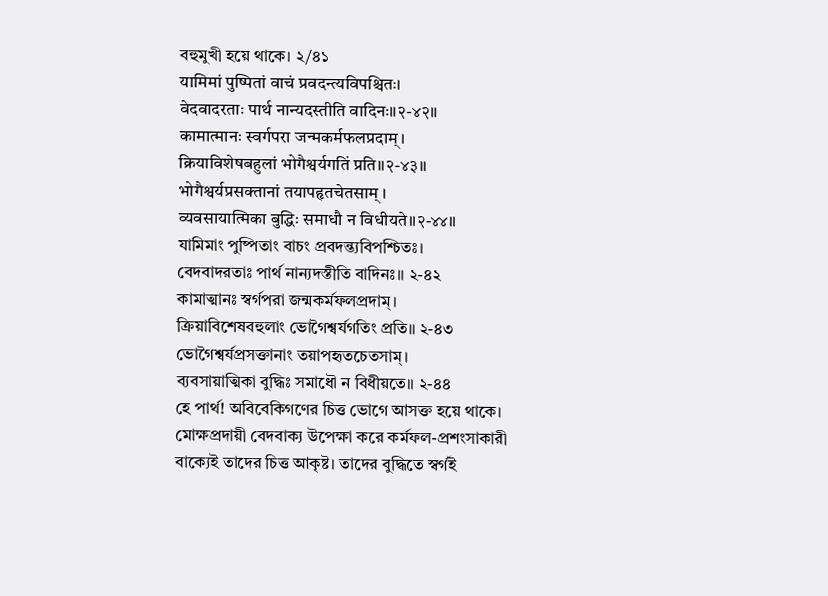বহুমুখী হয়ে থাকে। ২/৪১
यामिमां पुष्पितां वाचं प्रवदन्त्यविपश्चितः।
वेदवादरताः पार्थ नान्यदस्तीति वादिनः॥२-४२॥
कामात्मानः स्वर्गपरा जन्मकर्मफलप्रदाम्।
क्रियाविशेषबहुलां भोगैश्वर्यगतिं प्रति॥२-४३॥
भोगैश्वर्यप्रसक्तानां तयापहृतचेतसाम् ।
व्यवसायात्मिका बुद्धिः समाधौ न विधीयते॥२-४४॥
যামিমাং পুষ্পিতাং বাচং প্রবদন্ত্যবিপশ্চিতঃ।
বেদবাদরতাঃ পার্থ নান্যদস্তীতি বাদিনঃ॥ ২-৪২
কামাত্মানঃ স্বর্গপরা জন্মকর্মফলপ্রদাম্।
ক্রিয়াবিশেষবহুলাং ভোগৈশ্বর্যগতিং প্রতি॥ ২-৪৩
ভোগৈশ্বর্যপ্রসক্তানাং তয়াপহৃতচেতসাম্।
ব্যবসায়াত্মিকা বুদ্ধিঃ সমাধৌ ন বিধীয়তে॥ ২-৪৪
হে পার্থ! অবিবেকিগণের চিত্ত ভোগে আসক্ত হয়ে থাকে। মোক্ষপ্রদায়ী বেদবাক্য উপেক্ষা করে কর্মফল-প্রশংসাকারী বাক্যেই তাদের চিত্ত আকৃষ্ট। তাদের বুদ্ধিতে স্বর্গই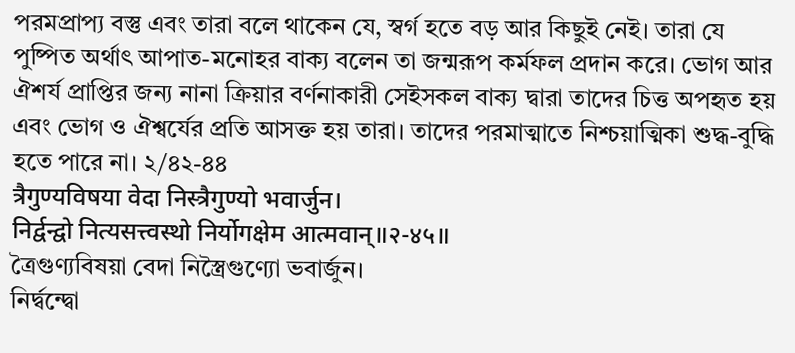পরমপ্রাপ্য বস্তু এবং তারা বলে থাকেন যে, স্বর্গ হতে বড় আর কিছুই নেই। তারা যে পুষ্পিত অর্থাৎ আপাত-মনোহর বাক্য বলেন তা জন্মরূপ কর্মফল প্রদান করে। ভোগ আর ঐশর্য প্রাপ্তির জন্য নানা ক্রিয়ার বর্ণনাকারী সেইসকল বাক্য দ্বারা তাদের চিত্ত অপহৃত হয় এবং ভোগ ও ঐশ্বর্যের প্রতি আসক্ত হয় তারা। তাদের পরমাত্মাতে নিশ্চয়াত্মিকা শুদ্ধ-বুদ্ধি হতে পারে না। ২/৪২-৪৪
त्रैगुण्यविषया वेदा निस्त्रैगुण्यो भवार्जुन।
निर्द्वन्द्वो नित्यसत्त्वस्थो निर्योगक्षेम आत्मवान्॥२-४५॥
ত্রৈগুণ্যবিষয়া বেদা নিস্ত্রৈগুণ্যো ভবার্জুন।
নির্দ্বন্দ্বো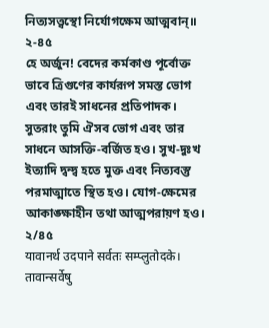নিত্যসত্ত্বস্থো নির্যোগক্ষেম আত্মবান্॥ ২-৪৫
হে অর্জুন! বেদের কর্মকাণ্ড পূর্বোক্ত ভাবে ত্রিগুণের কার্যরূপ সমস্ত ভোগ এবং তারই সাধনের প্রতিপাদক। সুতরাং তুমি ঐসব ভোগ এবং তার সাধনে আসক্তি-বর্জিত হও। সুখ-দুঃখ ইত্যাদি দ্বন্দ্ব হতে মুক্ত এবং নিত্যবস্তু পরমাত্মাতে স্থিত হও। যোগ-ক্ষেমের আকাঙ্ক্ষাহীন তথা আত্মপরায়ণ হও। ২/৪৫
यावानर्थ उदपाने सर्वतः सम्प्लुतोदके।
तावान्सर्वेषु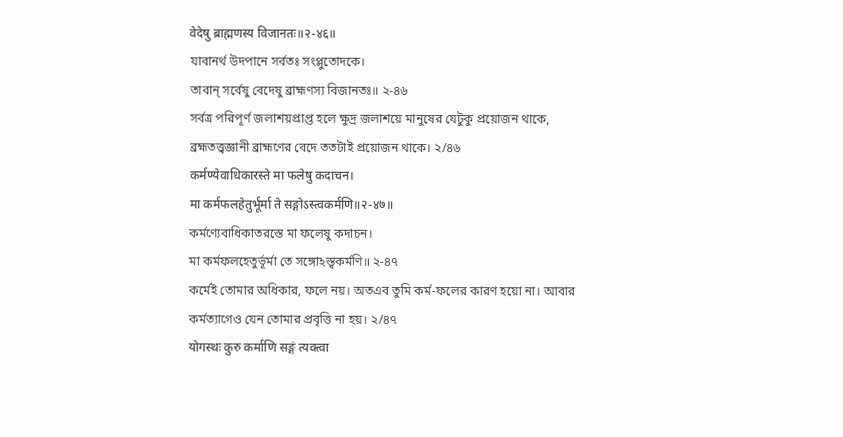वेदेषु ब्राह्मणस्य विजानतः॥२-४६॥
যাবানর্থ উদপানে সর্বতঃ সংপ্লুতোদকে।
তাবান্ সর্বেষু বেদেষু ব্রাহ্মণস্য বিজানতঃ॥ ২-৪৬
সর্বত্র পরিপূর্ণ জলাশয়প্রাপ্ত হলে ক্ষুদ্র জলাশয়ে মানুষের যেটুকু প্রয়োজন থাকে, ব্রহ্মতত্ত্বজ্ঞানী ব্রাহ্মণের বেদে ততটাই প্রয়োজন থাকে। ২/৪৬
कर्मण्येवाधिकारस्ते मा फलेषु कदाचन।
मा कर्मफलहेतुर्भूर्मा ते सङ्गोऽस्त्वकर्मणि॥२-४७॥
কর্মণ্যেবাধিকাতরস্তে মা ফলেষু কদাচন।
মা কর্মফলহেতুর্ভূর্মা তে সঙ্গোঽস্ত্বকর্মণি॥ ২-৪৭
কর্মেই তোমার অধিকার, ফলে নয়। অতএব তুমি কর্ম-ফলের কারণ হয়ো না। আবার কর্মত্যাগেও যেন তোমার প্রবৃত্তি না হয়। ২/৪৭
योगस्थः कुरु कर्माणि सङ्गं त्यक्त्वा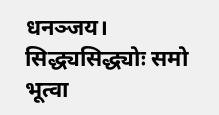धनञ्जय।
सिद्ध्यसिद्ध्योः समो भूत्वा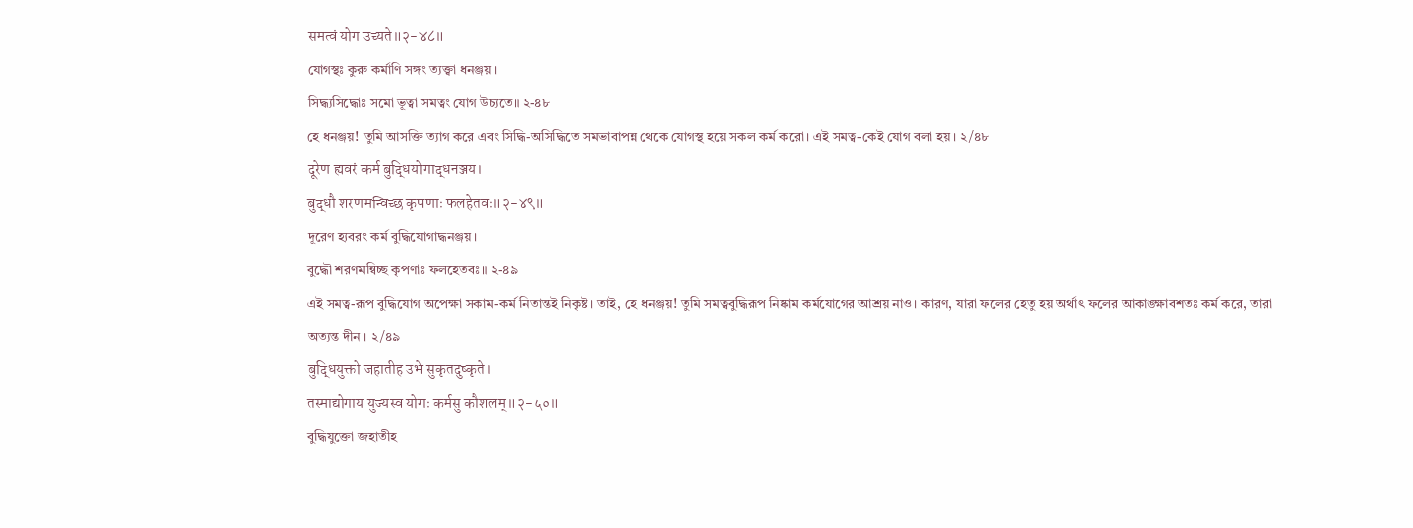समत्वं योग उच्यते॥२-४८॥
যোগস্থঃ কুরু কর্মাণি সঙ্গং ত্যক্ত্বা ধনঞ্জয়।
সিদ্ধ্যসিদ্ধোঃ সমো ভূত্বা সমত্বং যোগ উচ্যতে॥ ২-৪৮
হে ধনঞ্জয়! তুমি আসক্তি ত্যাগ করে এবং সিদ্ধি-অসিদ্ধিতে সমভাবাপন্ন থেকে যোগস্থ হয়ে সকল কর্ম করো। এই সমত্ব-কেই যোগ বলা হয়। ২/৪৮
दूरेण ह्यवरं कर्म बुद्धियोगाद्धनञ्जय।
बुद्धौ शरणमन्विच्छ कृपणाः फलहेतवः॥२-४९॥
দূরেণ হ্যবরং কর্ম বুদ্ধিযোগাদ্ধনঞ্জয়।
বুদ্ধৌ শরণমন্বিচ্ছ কৃপণাঃ ফলহেতবঃ॥ ২-৪৯
এই সমত্ব-রূপ বুদ্ধিযোগ অপেক্ষা সকাম-কর্ম নিতান্তই নিকৃষ্ট। তাই, হে ধনঞ্জয়! তুমি সমত্ববুদ্ধিরূপ নিষ্কাম কর্মযোগের আশ্রয় নাও। কারণ, যারা ফলের হেতু হয় অর্থাৎ ফলের আকাঙ্ক্ষাবশতঃ কর্ম করে, তারা অত্যন্ত দীন। ২/৪৯
बुद्धियुक्तो जहातीह उभे सुकृतदुष्कृते।
तस्माद्योगाय युज्यस्व योगः कर्मसु कौशलम्॥२-५०॥
বুদ্ধিযুক্তো জহাতীহ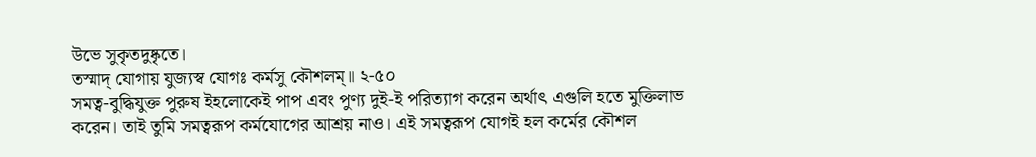উভে সুকৃতদুষ্কৃতে।
তস্মাদ্ যোগায় যুজ্যস্ব যোগঃ কর্মসু কৌশলম্॥ ২-৫০
সমত্ব-বুদ্ধিযুক্ত পুরুষ ইহলোকেই পাপ এবং পুণ্য দুই-ই পরিত্যাগ করেন অর্থাৎ এগুলি হতে মুক্তিলাভ করেন। তাই তুমি সমত্বরূপ কর্মযোগের আশ্রয় নাও। এই সমত্বরূপ যোগই হল কর্মের কৌশল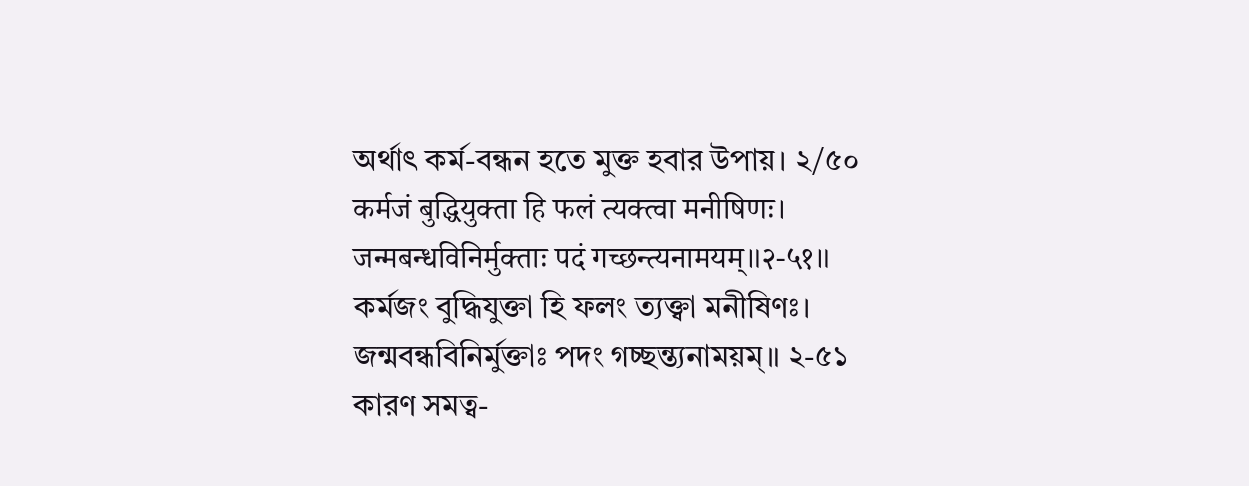অর্থাৎ কর্ম-বন্ধন হতে মুক্ত হবার উপায়। ২/৫০
कर्मजं बुद्धियुक्ता हि फलं त्यक्त्वा मनीषिणः।
जन्मबन्धविनिर्मुक्ताः पदं गच्छन्त्यनामयम्॥२-५१॥
কর্মজং বুদ্ধিযুক্তা হি ফলং ত্যক্ত্বা মনীষিণঃ।
জন্মবন্ধবিনির্মুক্তাঃ পদং গচ্ছন্ত্যনাময়ম্॥ ২-৫১
কারণ সমত্ব-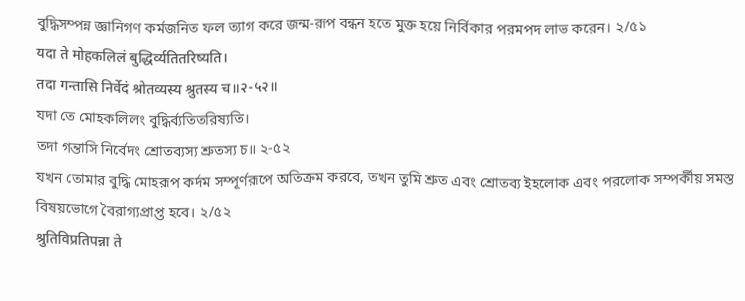বুদ্ধিসম্পন্ন জ্ঞানিগণ কর্মজনিত ফল ত্যাগ করে জন্ম-রূপ বন্ধন হতে মুক্ত হয়ে নির্বিকার পরমপদ লাভ করেন। ২/৫১
यदा ते मोहकलिलं बुद्धिर्व्यतितरिष्यति।
तदा गन्तासि निर्वेदं श्रोतव्यस्य श्रुतस्य च॥२-५२॥
যদা তে মোহকলিলং বুদ্ধির্ব্যতিতরিষ্যতি।
তদা গন্তাসি নির্বেদং শ্রোতব্যস্য শ্রুতস্য চ॥ ২-৫২
যখন তোমার বুদ্ধি মোহরূপ কর্দম সম্পূর্ণরূপে অতিক্রম করবে, তখন তুমি শ্রুত এবং শ্রোতব্য ইহলোক এবং পরলোক সম্পর্কীয় সমস্ত বিষয়ভোগে বৈরাগ্যপ্রাপ্ত হবে। ২/৫২
श्रुतिविप्रतिपन्ना ते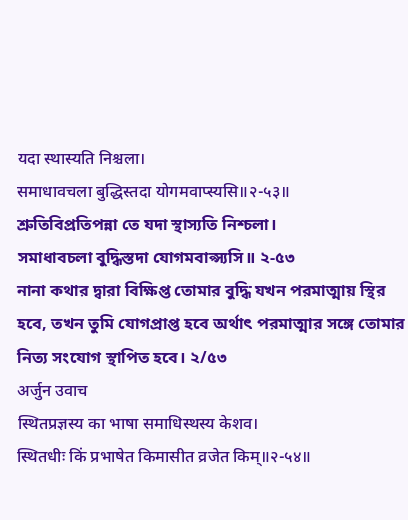यदा स्थास्यति निश्चला।
समाधावचला बुद्धिस्तदा योगमवाप्स्यसि॥२-५३॥
শ্রুতিবিপ্রতিপন্না তে যদা স্থাস্যতি নিশ্চলা।
সমাধাবচলা বুদ্ধিস্তদা যোগমবাপ্স্যসি॥ ২-৫৩
নানা কথার দ্বারা বিক্ষিপ্ত তোমার বুদ্ধি যখন পরমাত্মায় স্থির হবে, তখন তুমি যোগপ্রাপ্ত হবে অর্থাৎ পরমাত্মার সঙ্গে তোমার নিত্য সংযোগ স্থাপিত হবে। ২/৫৩
अर्जुन उवाच
स्थितप्रज्ञस्य का भाषा समाधिस्थस्य केशव।
स्थितधीः किं प्रभाषेत किमासीत व्रजेत किम्॥२-५४॥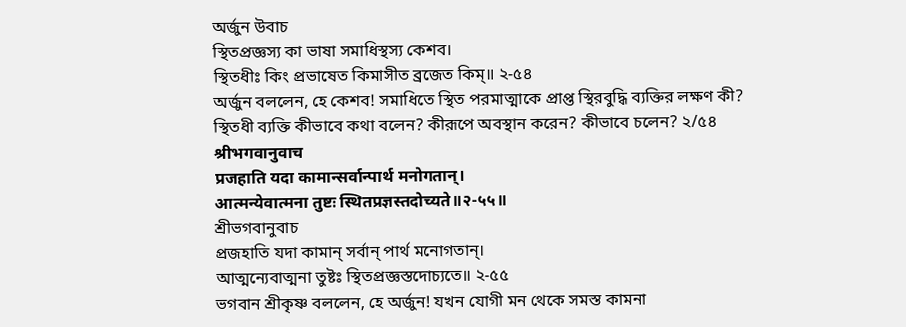অর্জুন উবাচ
স্থিতপ্রজ্ঞস্য কা ভাষা সমাধিস্থস্য কেশব।
স্থিতধীঃ কিং প্রভাষেত কিমাসীত ব্রজেত কিম্॥ ২-৫৪
অর্জুন বললেন, হে কেশব! সমাধিতে স্থিত পরমাত্মাকে প্রাপ্ত স্থিরবুদ্ধি ব্যক্তির লক্ষণ কী? স্থিতধী ব্যক্তি কীভাবে কথা বলেন? কীরূপে অবস্থান করেন? কীভাবে চলেন? ২/৫৪
श्रीभगवानुवाच
प्रजहाति यदा कामान्सर्वान्पार्थ मनोगतान्।
आत्मन्येवात्मना तुष्टः स्थितप्रज्ञस्तदोच्यते॥२-५५॥
শ্রীভগবানুবাচ
প্রজহাতি যদা কামান্ সর্বান্ পার্থ মনোগতান্।
আত্মন্যেবাত্মনা তুষ্টঃ স্থিতপ্রজ্ঞস্তদোচ্যতে॥ ২-৫৫
ভগবান শ্রীকৃষ্ণ বললেন, হে অর্জুন! যখন যোগী মন থেকে সমস্ত কামনা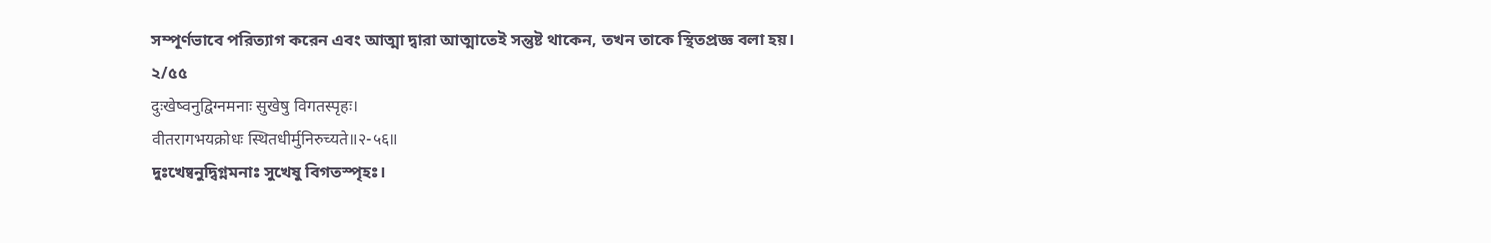সম্পূর্ণভাবে পরিত্যাগ করেন এবং আত্মা দ্বারা আত্মাতেই সন্তুষ্ট থাকেন, তখন তাকে স্থিতপ্রজ্ঞ বলা হয়। ২/৫৫
दुःखेष्वनुद्विग्नमनाः सुखेषु विगतस्पृहः।
वीतरागभयक्रोधः स्थितधीर्मुनिरुच्यते॥२-५६॥
দুঃখেষ্বনুদ্বিগ্নমনাঃ সুখেষু বিগতস্পৃহঃ।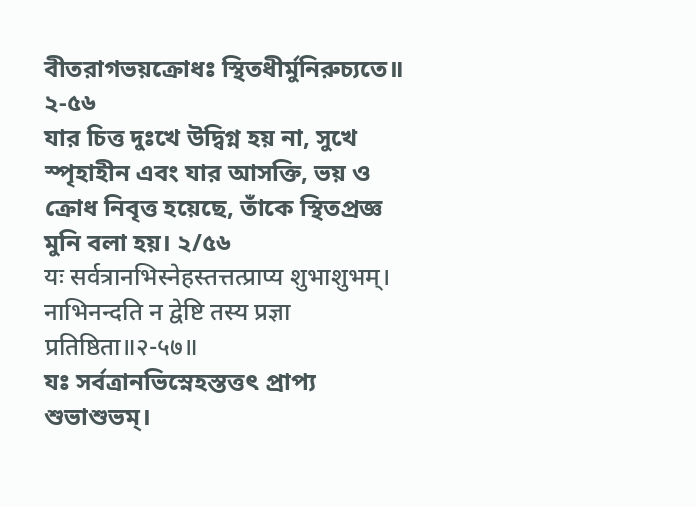বীতরাগভয়ক্রোধঃ স্থিতধীর্মুনিরুচ্যতে॥ ২-৫৬
যার চিত্ত দুঃখে উদ্বিগ্ন হয় না, সুখে স্পৃহাহীন এবং যার আসক্তি, ভয় ও ক্রোধ নিবৃত্ত হয়েছে, তাঁকে স্থিতপ্রজ্ঞ মুনি বলা হয়। ২/৫৬
यः सर्वत्रानभिस्नेहस्तत्तत्प्राप्य शुभाशुभम्।
नाभिनन्दति न द्वेष्टि तस्य प्रज्ञा प्रतिष्ठिता॥२-५७॥
যঃ সর্বত্রানভিস্নেহস্তত্তৎ প্রাপ্য শুভাশুভম্।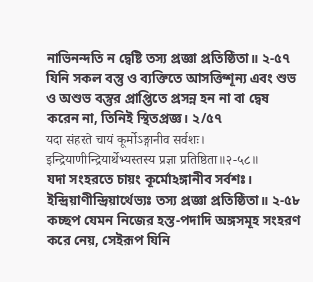নাভিনন্দতি ন দ্বেষ্টি তস্য প্রজ্ঞা প্রতিষ্ঠিতা॥ ২-৫৭
যিনি সকল বস্তু ও ব্যক্তিতে আসক্তিশূন্য এবং শুভ ও অশুভ বস্তুর প্রাপ্তিতে প্রসন্ন হন না বা দ্বেষ করেন না, তিনিই স্থিতপ্রজ্ঞ। ২/৫৭
यदा संहरते चायं कूर्मोऽङ्गानीव सर्वशः।
इन्द्रियाणीन्द्रियार्थेभ्यस्तस्य प्रज्ञा प्रतिष्ठिता॥२-५८॥
যদা সংহরতে চায়ং কূর্মোঽঙ্গানীব সর্বশঃ।
ইন্দ্রিয়াণীন্দ্রিয়ার্থেভ্যঃ তস্য প্রজ্ঞা প্রতিষ্ঠিতা॥ ২-৫৮
কচ্ছপ যেমন নিজের হস্ত-পদাদি অঙ্গসমূহ সংহরণ করে নেয়, সেইরূপ যিনি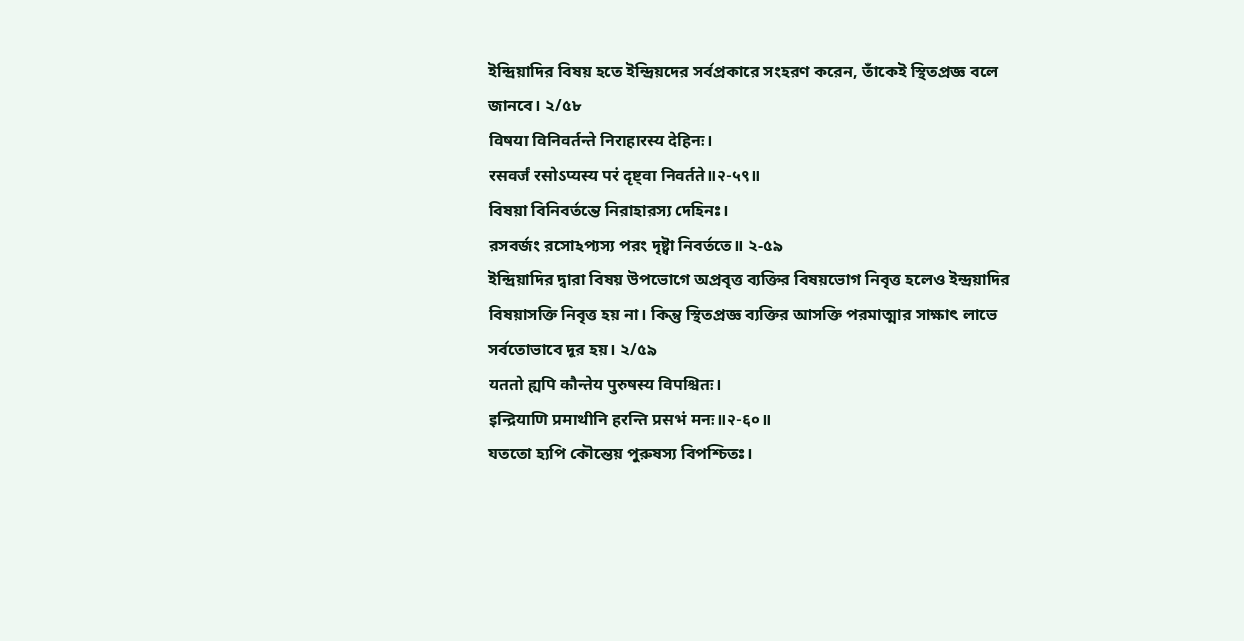ইন্দ্রিয়াদির বিষয় হতে ইন্দ্রিয়দের সর্বপ্রকারে সংহরণ করেন, তাঁকেই স্থিতপ্রজ্ঞ বলে জানবে। ২/৫৮
विषया विनिवर्तन्ते निराहारस्य देहिनः।
रसवर्जं रसोऽप्यस्य परं दृष्ट्वा निवर्तते॥२-५९॥
বিষয়া বিনিবর্তন্তে নিরাহারস্য দেহিনঃ।
রসবর্জং রসোঽপ্যস্য পরং দৃষ্ট্বা নিবর্ততে॥ ২-৫৯
ইন্দ্রিয়াদির দ্বারা বিষয় উপভোগে অপ্রবৃত্ত ব্যক্তির বিষয়ভোগ নিবৃত্ত হলেও ইন্দ্রয়াদির বিষয়াসক্তি নিবৃত্ত হয় না। কিন্তু স্থিতপ্রজ্ঞ ব্যক্তির আসক্তি পরমাত্মার সাক্ষাৎ লাভে সর্বতোভাবে দূর হয়। ২/৫৯
यततो ह्यपि कौन्तेय पुरुषस्य विपश्चितः।
इन्द्रियाणि प्रमाथीनि हरन्ति प्रसभं मनः॥२-६०॥
যততো হ্যপি কৌন্তেয় পুরুষস্য বিপশ্চিতঃ।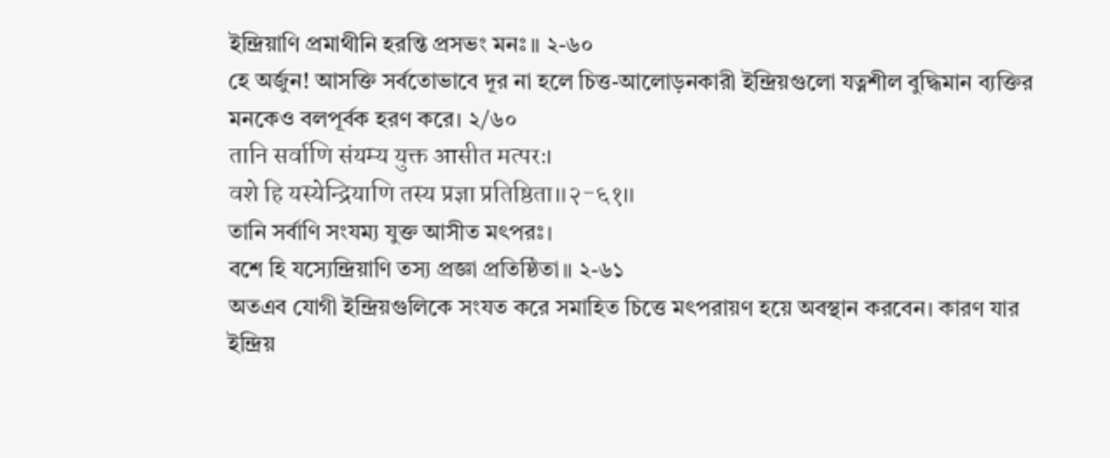ইন্দ্রিয়াণি প্রমাথীনি হরন্তি প্রসভং মনঃ॥ ২-৬০
হে অর্জুন! আসক্তি সর্বতোভাবে দূর না হলে চিত্ত-আলোড়নকারী ইন্দ্রিয়গুলো যত্নশীল বুদ্ধিমান ব্যক্তির মনকেও বলপূর্বক হরণ করে। ২/৬০
तानि सर्वाणि संयम्य युक्त आसीत मत्परः।
वशे हि यस्येन्द्रियाणि तस्य प्रज्ञा प्रतिष्ठिता॥२-६१॥
তানি সর্বাণি সংযম্য যুক্ত আসীত মৎপরঃ।
বশে হি যস্যেন্দ্রিয়াণি তস্য প্রজ্ঞা প্রতিষ্ঠিতা॥ ২-৬১
অতএব যোগী ইন্দ্রিয়গুলিকে সংযত করে সমাহিত চিত্তে মৎপরায়ণ হয়ে অবস্থান করবেন। কারণ যার ইন্দ্রিয়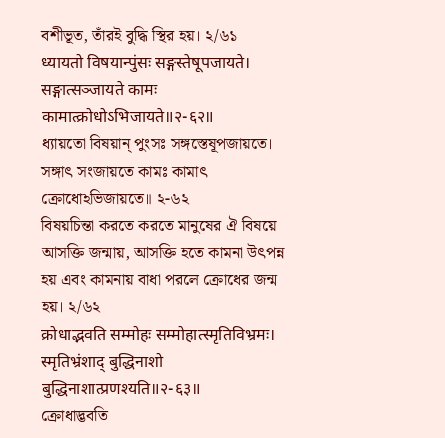বশীভূত, তাঁরই বুদ্ধি স্থির হয়। ২/৬১
ध्यायतो विषयान्पुंसः सङ्गस्तेषूपजायते।
सङ्गात्सञ्जायते कामः कामात्क्रोधोऽभिजायते॥२-६२॥
ধ্যায়তো বিষয়ান্ পুংসঃ সঙ্গস্তেষূপজায়তে।
সঙ্গাৎ সংজায়তে কামঃ কামাৎ ক্রোধোঽভিজায়তে॥ ২-৬২
বিষয়চিন্তা করতে করতে মানুষের ঐ বিষয়ে আসক্তি জন্মায়, আসক্তি হতে কামনা উৎপন্ন হয় এবং কামনায় বাধা পরলে ক্রোধের জন্ম হয়। ২/৬২
क्रोधाद्भवति सम्मोहः सम्मोहात्स्मृतिविभ्रमः।
स्मृतिभ्रंशाद् बुद्धिनाशो बुद्धिनाशात्प्रणश्यति॥२-६३॥
ক্রোধাদ্ভবতি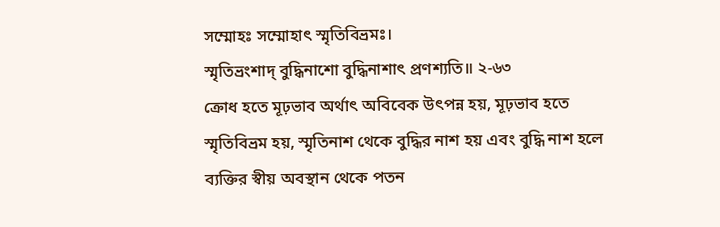সম্মোহঃ সম্মোহাৎ স্মৃতিবিভ্রমঃ।
স্মৃতিভ্রংশাদ্ বুদ্ধিনাশো বুদ্ধিনাশাৎ প্রণশ্যতি॥ ২-৬৩
ক্রোধ হতে মূঢ়ভাব অর্থাৎ অবিবেক উৎপন্ন হয়, মূঢ়ভাব হতে স্মৃতিবিভ্রম হয়, স্মৃতিনাশ থেকে বুদ্ধির নাশ হয় এবং বুদ্ধি নাশ হলে ব্যক্তির স্বীয় অবস্থান থেকে পতন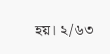হয়। ২/৬৩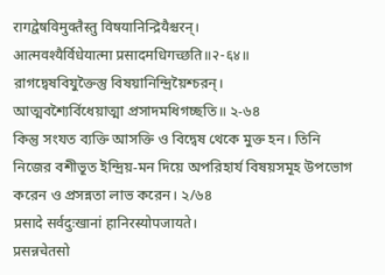रागद्वेषविमुक्तैस्तु विषयानिन्द्रियैश्चरन्।
आत्मवश्यैर्विधेयात्मा प्रसादमधिगच्छति॥२-६४॥
রাগদ্বেষবিযুক্তৈস্তু বিষয়ানিন্দ্রিয়ৈশ্চরন্।
আত্মবশ্যৈর্বিধেয়াত্মা প্রসাদমধিগচ্ছতি॥ ২-৬৪
কিন্তু সংযত ব্যক্তি আসক্তি ও বিদ্বেষ থেকে মুক্ত হন। তিনি নিজের বশীভূত ইন্দ্রিয়-মন দিয়ে অপরিহার্য বিষয়সমূহ উপভোগ করেন ও প্রসন্নতা লাভ করেন। ২/৬৪
प्रसादे सर्वदुःखानां हानिरस्योपजायते।
प्रसन्नचेतसो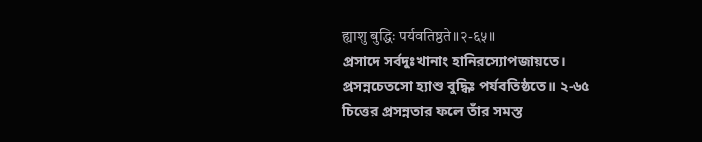ह्याशु बुद्धिः पर्यवतिष्ठते॥२-६५॥
প্রসাদে সর্বদুঃখানাং হানিরস্যোপজায়তে।
প্রসন্নচেতসো হ্যাশু বুদ্ধিঃ পর্যবতিষ্ঠতে॥ ২-৬৫
চিত্তের প্রসন্নতার ফলে তাঁর সমস্ত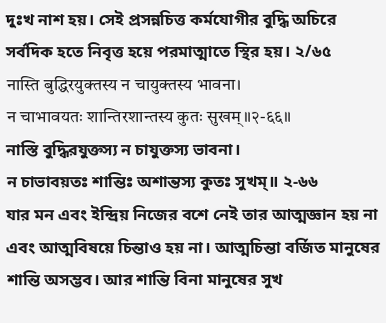দুঃখ নাশ হয়। সেই প্রসন্নচিত্ত কর্মযোগীর বুদ্ধি অচিরে সর্বদিক হতে নিবৃত্ত হয়ে পরমাত্মাতে স্থির হয়। ২/৬৫
नास्ति बुद्धिरयुक्तस्य न चायुक्तस्य भावना।
न चाभावयतः शान्तिरशान्तस्य कुतः सुखम्॥२-६६॥
নাস্তি বুদ্ধিরযুক্তস্য ন চাযুক্তস্য ভাবনা।
ন চাভাবয়তঃ শান্তিঃ অশান্তস্য কুতঃ সুখম্॥ ২-৬৬
যার মন এবং ইন্দ্রিয় নিজের বশে নেই তার আত্মজ্ঞান হয় না এবং আত্মবিষয়ে চিন্তাও হয় না। আত্মচিন্তা বর্জিত মানুষের শান্তি অসম্ভব। আর শান্তি বিনা মানুষের সুখ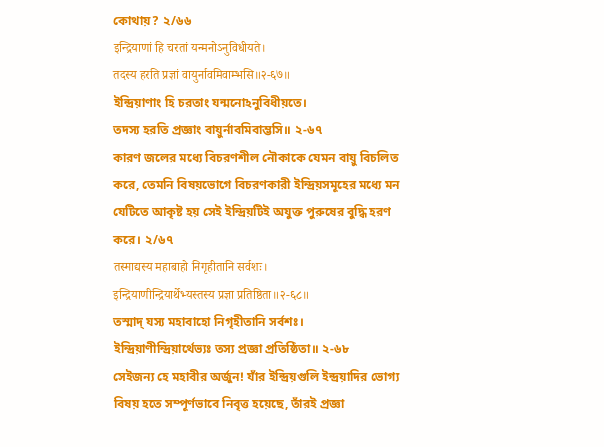কোথায়? ২/৬৬
इन्द्रियाणां हि चरतां यन्मनोऽनुविधीयते।
तदस्य हरति प्रज्ञां वायुर्नावमिवाम्भसि॥२-६७॥
ইন্দ্রিয়াণাং হি চরতাং যন্মনোঽনুবিধীয়তে।
তদস্য হরতি প্রজ্ঞাং বায়ুর্নাবমিবাম্ভসি॥ ২-৬৭
কারণ জলের মধ্যে বিচরণশীল নৌকাকে যেমন বায়ু বিচলিত করে, তেমনি বিষয়ভোগে বিচরণকারী ইন্দ্রিয়সমূহের মধ্যে মন যেটিতে আকৃষ্ট হয় সেই ইন্দ্রিয়টিই অযুক্ত পুরুষের বুদ্ধি হরণ করে। ২/৬৭
तस्माद्यस्य महाबाहो निगृहीतानि सर्वशः।
इन्द्रियाणीन्द्रियार्थेभ्यस्तस्य प्रज्ञा प्रतिष्ठिता॥२-६८॥
তস্মাদ্ যস্য মহাবাহো নিগৃহীতানি সর্বশঃ।
ইন্দ্রিয়াণীন্দ্রিয়ার্থেভ্যঃ তস্য প্রজ্ঞা প্রতিষ্ঠিতা॥ ২-৬৮
সেইজন্য হে মহাবীর অর্জুন! যাঁর ইন্দ্রিয়গুলি ইন্দ্রয়াদির ভোগ্য বিষয় হতে সম্পূর্ণভাবে নিবৃত্ত হয়েছে, তাঁরই প্রজ্ঞা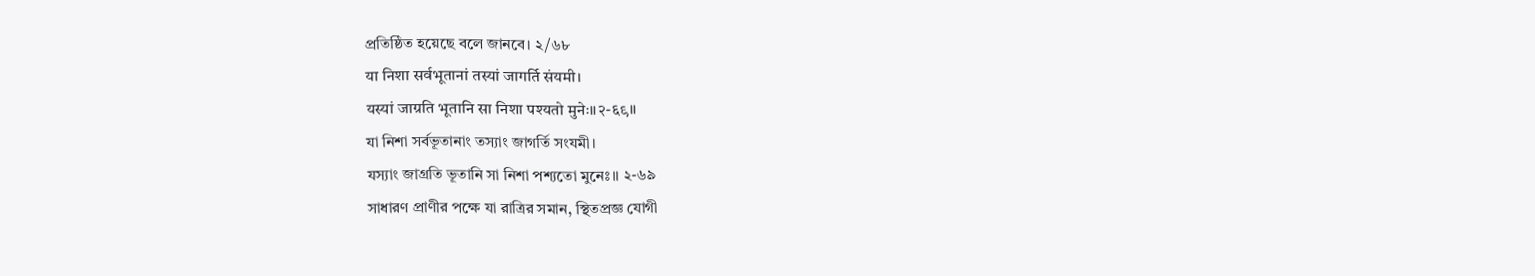প্রতিষ্ঠিত হয়েছে বলে জানবে। ২/৬৮
या निशा सर्वभूतानां तस्यां जागर्ति संयमी।
यस्यां जाग्रति भूतानि सा निशा पश्यतो मुनेः॥२-६९॥
যা নিশা সর্বভূতানাং তস্যাং জাগর্তি সংযমী।
যস্যাং জাগ্রতি ভূতানি সা নিশা পশ্যতো মুনেঃ॥ ২-৬৯
সাধারণ প্রাণীর পক্ষে যা রাত্রির সমান, স্থিতপ্রজ্ঞ যোগী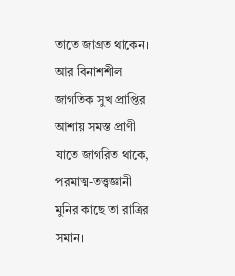তাতে জাগ্রত থাকেন। আর বিনাশশীল জাগতিক সুখ প্রাপ্তির আশায় সমস্ত প্রাণী যাতে জাগরিত থাকে, পরমাত্ম-তত্ত্বজ্ঞানী মুনির কাছে তা রাত্রির সমান।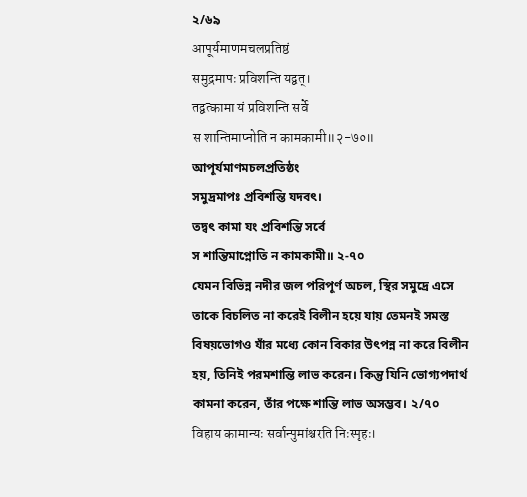২/৬৯
आपूर्यमाणमचलप्रतिष्ठं
समुद्रमापः प्रविशन्ति यद्वत्।
तद्वत्कामा यं प्रविशन्ति सर्वे
स शान्तिमाप्नोति न कामकामी॥२-७०॥
আপূর্যমাণমচলপ্রতিষ্ঠং
সমুদ্রমাপঃ প্রবিশন্তি যদবৎ।
তদ্বৎ কামা যং প্রবিশন্তি সর্বে
স শান্তিমাপ্নোতি ন কামকামী॥ ২-৭০
যেমন বিভিন্ন নদীর জল পরিপূর্ণ অচল, স্থির সমুদ্রে এসে তাকে বিচলিত না করেই বিলীন হয়ে যায় তেমনই সমস্ত বিষয়ভোগও যাঁর মধ্যে কোন বিকার উৎপন্ন না করে বিলীন হয়, তিনিই পরমশান্তি লাভ করেন। কিন্তু যিনি ভোগ্যপদার্থ কামনা করেন, তাঁর পক্ষে শান্তি লাভ অসম্ভব। ২/৭০
विहाय कामान्यः सर्वान्पुमांश्चरति निःस्पृहः।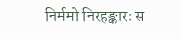निर्ममो निरहङ्कारः स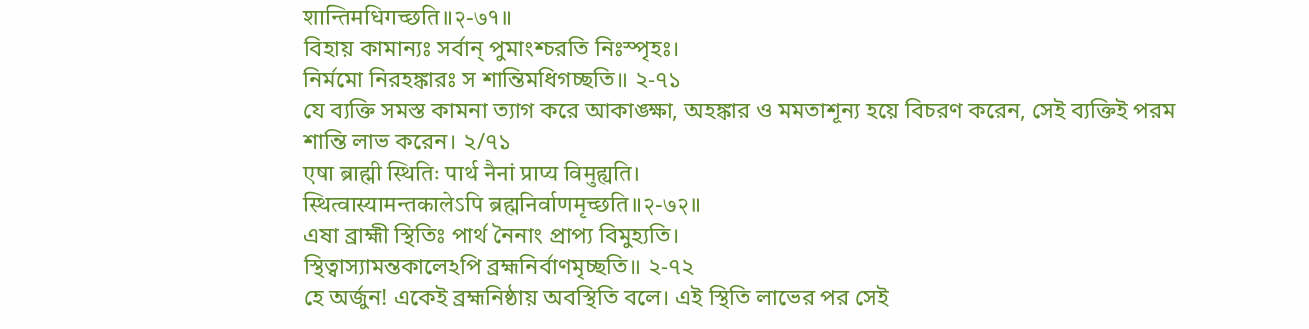शान्तिमधिगच्छति॥२-७१॥
বিহায় কামান্যঃ সর্বান্ পুমাংশ্চরতি নিঃস্পৃহঃ।
নির্মমো নিরহঙ্কারঃ স শান্তিমধিগচ্ছতি॥ ২-৭১
যে ব্যক্তি সমস্ত কামনা ত্যাগ করে আকাঙ্ক্ষা, অহঙ্কার ও মমতাশূন্য হয়ে বিচরণ করেন, সেই ব্যক্তিই পরম শান্তি লাভ করেন। ২/৭১
एषा ब्राह्मी स्थितिः पार्थ नैनां प्राप्य विमुह्यति।
स्थित्वास्यामन्तकालेऽपि ब्रह्मनिर्वाणमृच्छति॥२-७२॥
এষা ব্রাহ্মী স্থিতিঃ পার্থ নৈনাং প্রাপ্য বিমুহ্যতি।
স্থিত্বাস্যামন্তকালেঽপি ব্রহ্মনির্বাণমৃচ্ছতি॥ ২-৭২
হে অর্জুন! একেই ব্রহ্মনিষ্ঠায় অবস্থিতি বলে। এই স্থিতি লাভের পর সেই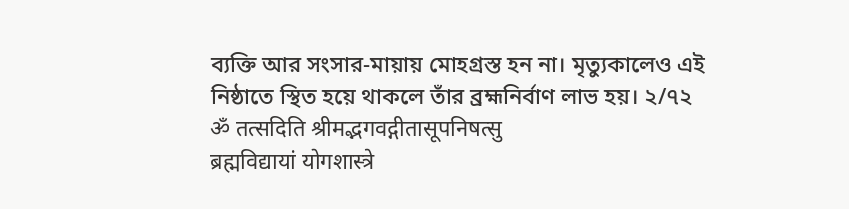ব্যক্তি আর সংসার-মায়ায় মোহগ্রস্ত হন না। মৃত্যুকালেও এই নিষ্ঠাতে স্থিত হয়ে থাকলে তাঁর ব্রহ্মনির্বাণ লাভ হয়। ২/৭২
ॐ तत्सदिति श्रीमद्भगवद्गीतासूपनिषत्सु
ब्रह्मविद्यायां योगशास्त्रे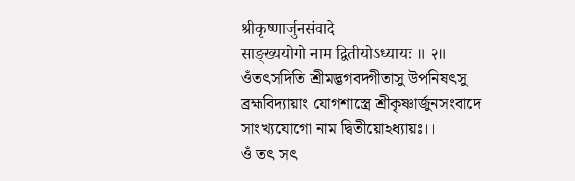श्रीकृष्णार्जुनसंवादे
साङ्ख्ययोगो नाम द्वितीयोऽध्यायः ॥ २॥
ওঁতৎসদিতি শ্রীমদ্ভগবদ্গীতাসু উপনিষৎসু
ব্রহ্মবিদ্যায়াং যোগশাস্ত্রে শ্রীকৃষ্ণার্জুনসংবাদে
সাংখ্যযোগো নাম দ্বিতীয়োঽধ্যায়ঃ।।
ওঁ তৎ সৎ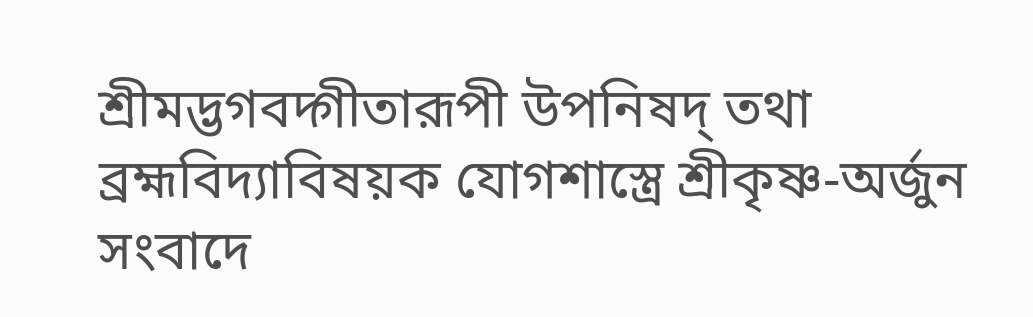শ্রীমদ্ভগবদ্গীতারূপী উপনিষদ্ তথা ব্রহ্মবিদ্যাবিষয়ক যোগশাস্ত্রে শ্রীকৃষ্ণ-অর্জুন সংবাদে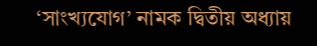‘সাংখ্যযোগ’ নামক দ্বিতীয় অধ্যায়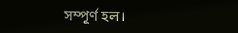সম্পূর্ণ হল।